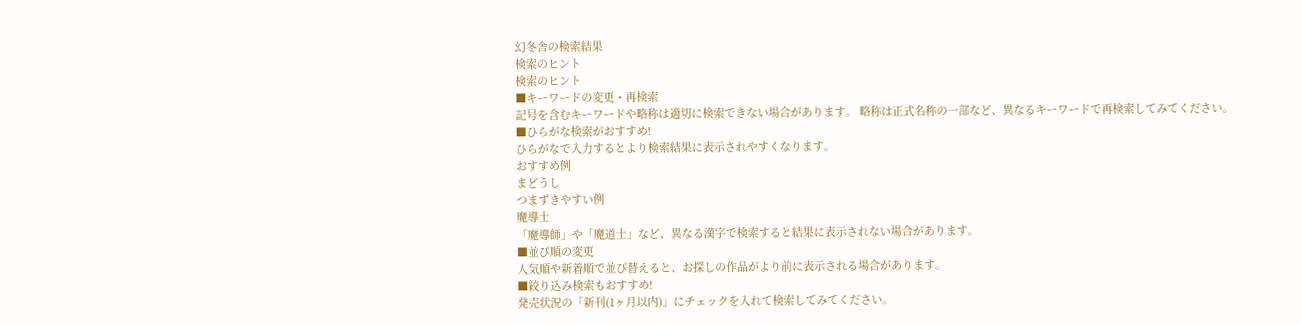幻冬舎の検索結果
検索のヒント
検索のヒント
■キーワードの変更・再検索
記号を含むキーワードや略称は適切に検索できない場合があります。 略称は正式名称の一部など、異なるキーワードで再検索してみてください。
■ひらがな検索がおすすめ!
ひらがなで入力するとより検索結果に表示されやすくなります。
おすすめ例
まどうし
つまずきやすい例
魔導士
「魔導師」や「魔道士」など、異なる漢字で検索すると結果に表示されない場合があります。
■並び順の変更
人気順や新着順で並び替えると、お探しの作品がより前に表示される場合があります。
■絞り込み検索もおすすめ!
発売状況の「新刊(1ヶ月以内)」にチェックを入れて検索してみてください。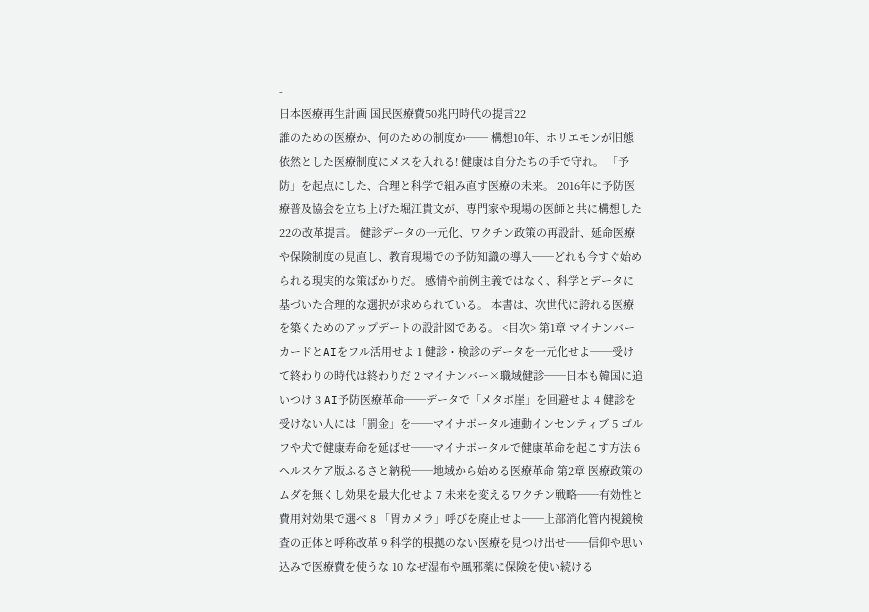-
日本医療再生計画 国民医療費50兆円時代の提言22
誰のための医療か、何のための制度か── 構想10年、ホリエモンが旧態依然とした医療制度にメスを入れる! 健康は自分たちの手で守れ。 「予防」を起点にした、合理と科学で組み直す医療の未来。 2016年に予防医療普及協会を立ち上げた堀江貴文が、専門家や現場の医師と共に構想した22の改革提言。 健診データの一元化、ワクチン政策の再設計、延命医療や保険制度の見直し、教育現場での予防知識の導入──どれも今すぐ始められる現実的な策ばかりだ。 感情や前例主義ではなく、科学とデータに基づいた合理的な選択が求められている。 本書は、次世代に誇れる医療を築くためのアップデートの設計図である。 <目次> 第1章 マイナンバーカードとAIをフル活用せよ 1 健診・検診のデータを一元化せよ──受けて終わりの時代は終わりだ 2 マイナンバー×職域健診──日本も韓国に追いつけ 3 AI予防医療革命──データで「メタボ崖」を回避せよ 4 健診を受けない人には「罰金」を──マイナポータル連動インセンティブ 5 ゴルフや犬で健康寿命を延ばせ──マイナポータルで健康革命を起こす方法 6 ヘルスケア版ふるさと納税──地域から始める医療革命 第2章 医療政策のムダを無くし効果を最大化せよ 7 未来を変えるワクチン戦略──有効性と費用対効果で選べ 8 「胃カメラ」呼びを廃止せよ──上部消化管内視鏡検査の正体と呼称改革 9 科学的根拠のない医療を見つけ出せ──信仰や思い込みで医療費を使うな 10 なぜ湿布や風邪薬に保険を使い続ける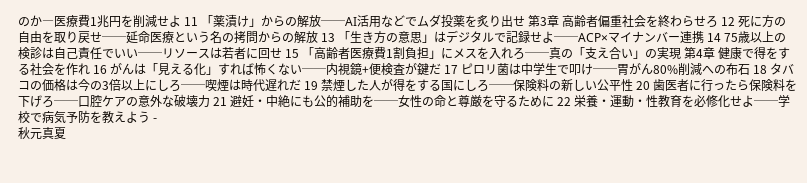のか―医療費1兆円を削減せよ 11 「薬漬け」からの解放──AI活用などでムダ投薬を炙り出せ 第3章 高齢者偏重社会を終わらせろ 12 死に方の自由を取り戻せ──延命医療という名の拷問からの解放 13 「生き方の意思」はデジタルで記録せよ──ACP×マイナンバー連携 14 75歳以上の検診は自己責任でいい──リソースは若者に回せ 15 「高齢者医療費1割負担」にメスを入れろ──真の「支え合い」の実現 第4章 健康で得をする社会を作れ 16 がんは「見える化」すれば怖くない──内視鏡+便検査が鍵だ 17 ピロリ菌は中学生で叩け──胃がん80%削減への布石 18 タバコの価格は今の3倍以上にしろ──喫煙は時代遅れだ 19 禁煙した人が得をする国にしろ──保険料の新しい公平性 20 歯医者に行ったら保険料を下げろ──口腔ケアの意外な破壊力 21 避妊・中絶にも公的補助を──女性の命と尊厳を守るために 22 栄養・運動・性教育を必修化せよ──学校で病気予防を教えよう -
秋元真夏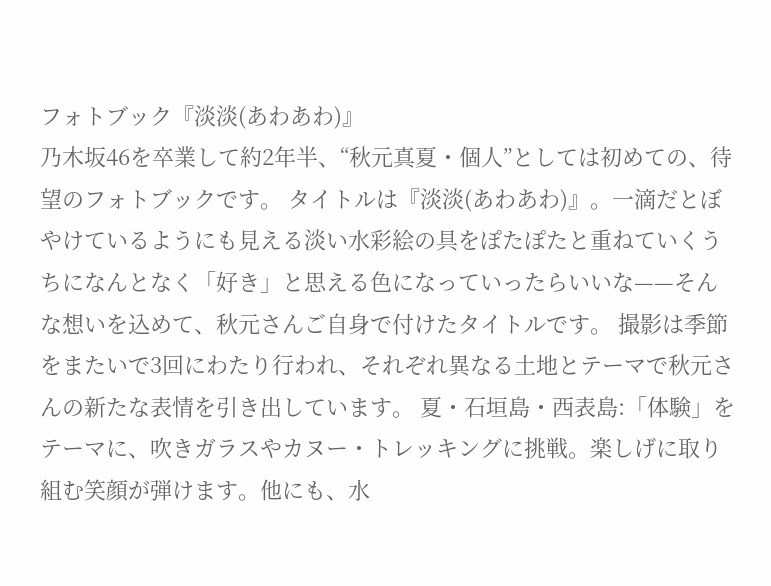フォトブック『淡淡(あわあわ)』
乃木坂46を卒業して約2年半、“秋元真夏・個人”としては初めての、待望のフォトブックです。 タイトルは『淡淡(あわあわ)』。一滴だとぼやけているようにも見える淡い水彩絵の具をぽたぽたと重ねていくうちになんとなく「好き」と思える色になっていったらいいな——そんな想いを込めて、秋元さんご自身で付けたタイトルです。 撮影は季節をまたいで3回にわたり行われ、それぞれ異なる土地とテーマで秋元さんの新たな表情を引き出しています。 夏・石垣島・西表島:「体験」をテーマに、吹きガラスやカヌー・トレッキングに挑戦。楽しげに取り組む笑顔が弾けます。他にも、水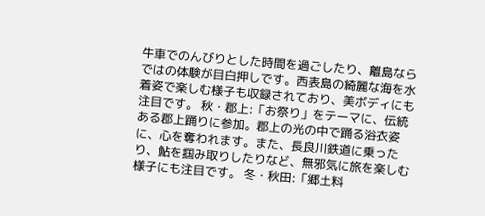牛車でのんびりとした時間を過ごしたり、離島ならではの体験が目白押しです。西表島の綺麗な海を水着姿で楽しむ様子も収録されており、美ボディにも注目です。 秋・郡上:「お祭り」をテーマに、伝統ある郡上踊りに参加。郡上の光の中で踊る浴衣姿に、心を奪われます。また、長良川鉄道に乗ったり、鮎を掴み取りしたりなど、無邪気に旅を楽しむ様子にも注目です。 冬・秋田:「郷土料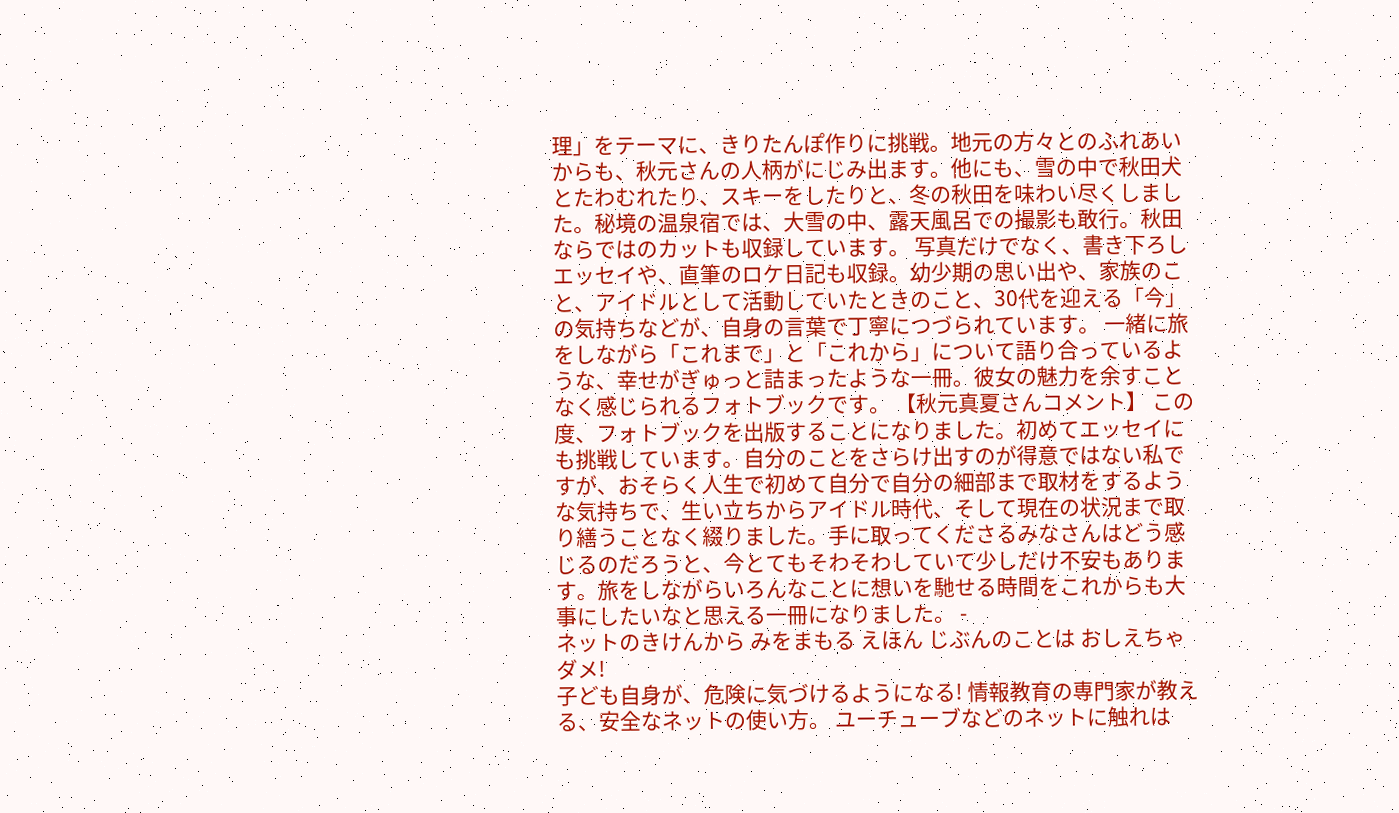理」をテーマに、きりたんぽ作りに挑戦。地元の方々とのふれあいからも、秋元さんの人柄がにじみ出ます。他にも、雪の中で秋田犬とたわむれたり、スキーをしたりと、冬の秋田を味わい尽くしました。秘境の温泉宿では、大雪の中、露天風呂での撮影も敢行。秋田ならではのカットも収録しています。 写真だけでなく、書き下ろしエッセイや、直筆のロケ日記も収録。幼少期の思い出や、家族のこと、アイドルとして活動していたときのこと、30代を迎える「今」の気持ちなどが、自身の言葉で丁寧につづられています。 一緒に旅をしながら「これまで」と「これから」について語り合っているような、幸せがぎゅっと詰まったような一冊。彼女の魅力を余すことなく感じられるフォトブックです。 【秋元真夏さんコメント】 この度、フォトブックを出版することになりました。初めてエッセイにも挑戦しています。自分のことをさらけ出すのが得意ではない私ですが、おそらく人生で初めて自分で自分の細部まで取材をするような気持ちで、生い立ちからアイドル時代、そして現在の状況まで取り繕うことなく綴りました。手に取ってくださるみなさんはどう感じるのだろうと、今とてもそわそわしていて少しだけ不安もあります。旅をしながらいろんなことに想いを馳せる時間をこれからも大事にしたいなと思える一冊になりました。 -
ネットのきけんから みをまもる えほん じぶんのことは おしえちゃダメ!
子ども自身が、危険に気づけるようになる! 情報教育の専門家が教える、安全なネットの使い方。 ユーチューブなどのネットに触れは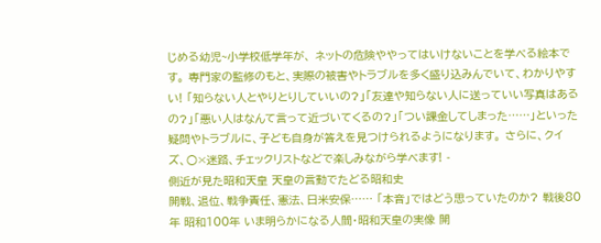じめる幼児~小学校低学年が、 ネットの危険ややってはいけないことを学べる絵本です。 専門家の監修のもと、実際の被害やトラブルを多く盛り込みんでいて、わかりやすい! 「知らない人とやりとりしていいの?」「友達や知らない人に送っていい写真はあるの?」「悪い人はなんて言って近づいてくるの?」「つい課金してしまった……」といった疑問やトラブルに、子ども自身が答えを見つけられるようになります。 さらに、クイズ、○×迷路、チェックリストなどで楽しみながら学べます! -
側近が見た昭和天皇 天皇の言動でたどる昭和史
開戦、退位、戦争責任、憲法、日米安保…… 「本音」ではどう思っていたのか? 戦後80年 昭和100年 いま明らかになる人間・昭和天皇の実像 開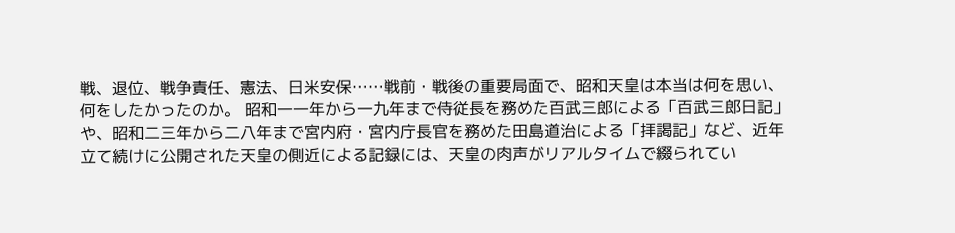戦、退位、戦争責任、憲法、日米安保……戦前・戦後の重要局面で、昭和天皇は本当は何を思い、何をしたかったのか。 昭和一一年から一九年まで侍従長を務めた百武三郎による「百武三郎日記」や、昭和二三年から二八年まで宮内府・宮内庁長官を務めた田島道治による「拝謁記」など、近年立て続けに公開された天皇の側近による記録には、天皇の肉声がリアルタイムで綴られてい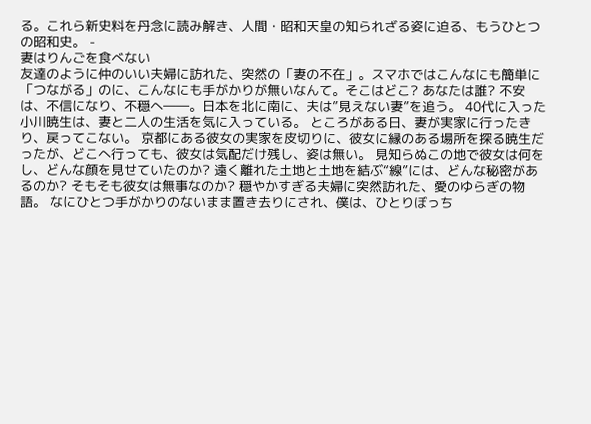る。これら新史料を丹念に読み解き、人間・昭和天皇の知られざる姿に迫る、もうひとつの昭和史。 -
妻はりんごを食べない
友達のように仲のいい夫婦に訪れた、突然の「妻の不在」。スマホではこんなにも簡単に「つながる」のに、こんなにも手がかりが無いなんて。そこはどこ? あなたは誰? 不安は、不信になり、不穏へ――。日本を北に南に、夫は”見えない妻”を追う。 40代に入った小川暁生は、妻と二人の生活を気に入っている。 ところがある日、妻が実家に行ったきり、戻ってこない。 京都にある彼女の実家を皮切りに、彼女に縁のある場所を探る暁生だったが、どこへ行っても、彼女は気配だけ残し、姿は無い。 見知らぬこの地で彼女は何をし、どんな顔を見せていたのか? 遠く離れた土地と土地を結ぶ“線”には、どんな秘密があるのか? そもそも彼女は無事なのか? 穏やかすぎる夫婦に突然訪れた、愛のゆらぎの物語。 なにひとつ手がかりのないまま置き去りにされ、僕は、ひとりぼっち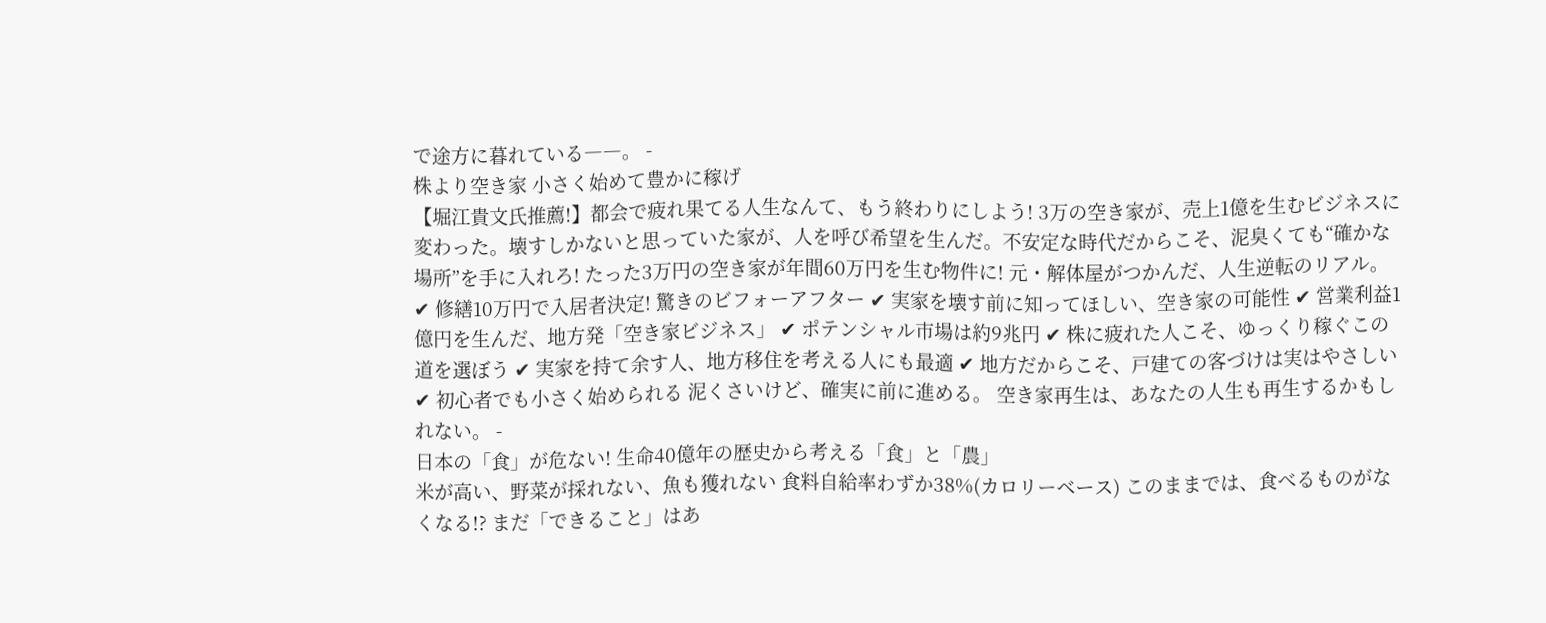で途方に暮れている――。 -
株より空き家 小さく始めて豊かに稼げ
【堀江貴文氏推薦!】都会で疲れ果てる人生なんて、もう終わりにしよう! 3万の空き家が、売上1億を生むビジネスに変わった。壊すしかないと思っていた家が、人を呼び希望を生んだ。不安定な時代だからこそ、泥臭くても“確かな場所”を手に入れろ! たった3万円の空き家が年間60万円を生む物件に! 元・解体屋がつかんだ、人生逆転のリアル。 ✔ 修繕10万円で入居者決定! 驚きのビフォーアフター ✔ 実家を壊す前に知ってほしい、空き家の可能性 ✔ 営業利益1億円を生んだ、地方発「空き家ビジネス」 ✔ ポテンシャル市場は約9兆円 ✔ 株に疲れた人こそ、ゆっくり稼ぐこの道を選ぼう ✔ 実家を持て余す人、地方移住を考える人にも最適 ✔ 地方だからこそ、戸建ての客づけは実はやさしい ✔ 初心者でも小さく始められる 泥くさいけど、確実に前に進める。 空き家再生は、あなたの人生も再生するかもしれない。 -
日本の「食」が危ない! 生命40億年の歴史から考える「食」と「農」
米が高い、野菜が採れない、魚も獲れない 食料自給率わずか38%(カロリーベース) このままでは、食べるものがなくなる!? まだ「できること」はあ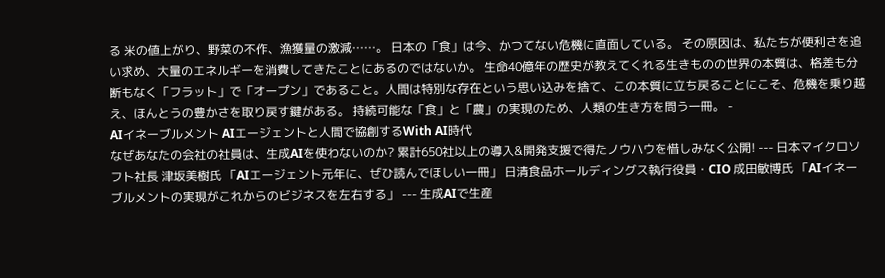る 米の値上がり、野菜の不作、漁獲量の激減……。 日本の「食」は今、かつてない危機に直面している。 その原因は、私たちが便利さを追い求め、大量のエネルギーを消費してきたことにあるのではないか。 生命40億年の歴史が教えてくれる生きものの世界の本質は、格差も分断もなく「フラット」で「オープン」であること。人間は特別な存在という思い込みを捨て、この本質に立ち戻ることにこそ、危機を乗り越え、ほんとうの豊かさを取り戻す鍵がある。 持続可能な「食」と「農」の実現のため、人類の生き方を問う一冊。 -
AIイネーブルメント AIエージェントと人間で協創するWith AI時代
なぜあなたの会社の社員は、生成AIを使わないのか? 累計650社以上の導入&開発支援で得たノウハウを惜しみなく公開! --- 日本マイクロソフト社長 津坂美樹氏 「AIエージェント元年に、ぜひ読んでほしい一冊」 日清食品ホールディングス執行役員・CIO 成田敏博氏 「AIイネーブルメントの実現がこれからのビジネスを左右する」 --- 生成AIで生産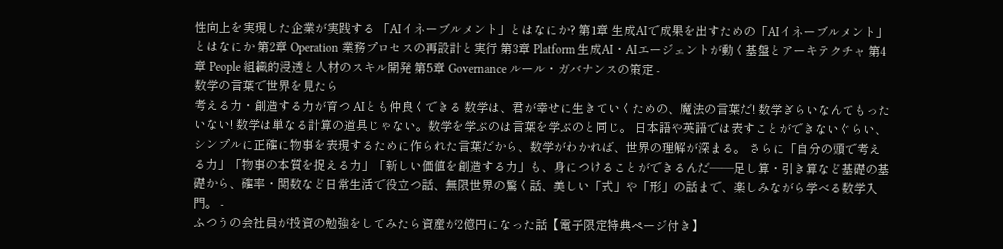性向上を実現した企業が実践する 「AIイネーブルメント」とはなにか? 第1章 生成AIで成果を出すための「AIイネーブルメント」とはなにか 第2章 Operation 業務プロセスの再設計と実行 第3章 Platform 生成AI・AIエージェントが動く基盤とアーキテクチャ 第4章 People 組織的浸透と人材のスキル開発 第5章 Governance ルール・ガバナンスの策定 -
数学の言葉で世界を見たら
考える力・創造する力が育つ AIとも仲良くできる 数学は、君が幸せに生きていくための、魔法の言葉だ! 数学ぎらいなんてもったいない! 数学は単なる計算の道具じゃない。数学を学ぶのは言葉を学ぶのと同じ。 日本語や英語では表すことができないぐらい、シンプルに正確に物事を表現するために作られた言葉だから、数学がわかれば、世界の理解が深まる。 さらに「自分の頭で考える力」「物事の本質を捉える力」「新しい価値を創造する力」も、身につけることができるんだ――足し算・引き算など基礎の基礎から、確率・関数など日常生活で役立つ話、無限世界の驚く話、美しい「式」や「形」の話まで、楽しみながら学べる数学入門。 -
ふつうの会社員が投資の勉強をしてみたら資産が2億円になった話【電子限定特典ページ付き】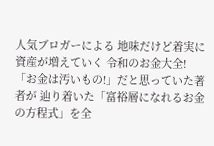人気ブロガーによる 地味だけど着実に資産が増えていく 令和のお金大全! 「お金は汚いもの!」だと思っていた著者が 辿り着いた「富裕層になれるお金の方程式」を全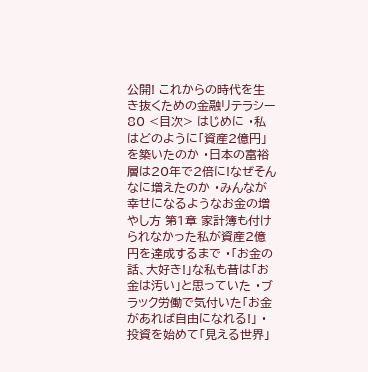公開! これからの時代を生き抜くための金融リテラシー80 <目次> はじめに ・私はどのように「資産2億円」を築いたのか ・日本の富裕層は20年で2倍に!なぜそんなに増えたのか ・みんなが幸せになるようなお金の増やし方 第1章 家計簿も付けられなかった私が資産2億円を達成するまで ・「お金の話、大好き!」な私も昔は「お金は汚い」と思っていた ・ブラック労働で気付いた「お金があれば自由になれる!」 ・投資を始めて「見える世界」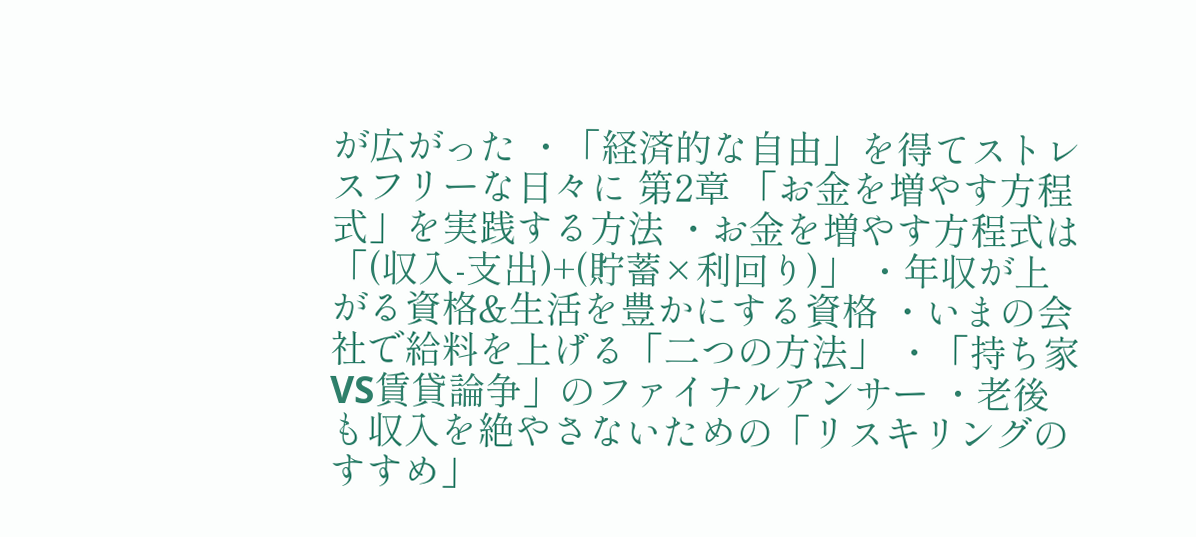が広がった ・「経済的な自由」を得てストレスフリーな日々に 第2章 「お金を増やす方程式」を実践する方法 ・お金を増やす方程式は「(収入-支出)+(貯蓄×利回り)」 ・年収が上がる資格&生活を豊かにする資格 ・いまの会社で給料を上げる「二つの方法」 ・「持ち家VS賃貸論争」のファイナルアンサー ・老後も収入を絶やさないための「リスキリングのすすめ」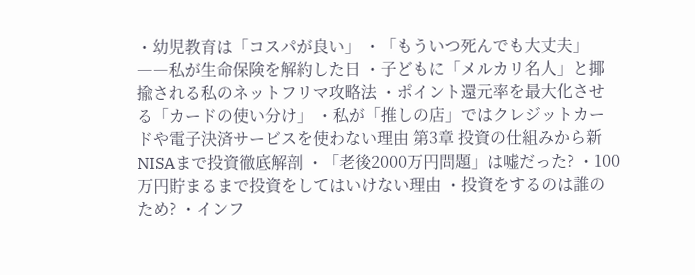・幼児教育は「コスパが良い」 ・「もういつ死んでも大丈夫」――私が生命保険を解約した日 ・子どもに「メルカリ名人」と揶揄される私のネットフリマ攻略法 ・ポイント還元率を最大化させる「カードの使い分け」 ・私が「推しの店」ではクレジットカードや電子決済サービスを使わない理由 第3章 投資の仕組みから新NISAまで投資徹底解剖 ・「老後2000万円問題」は嘘だった? ・100万円貯まるまで投資をしてはいけない理由 ・投資をするのは誰のため? ・インフ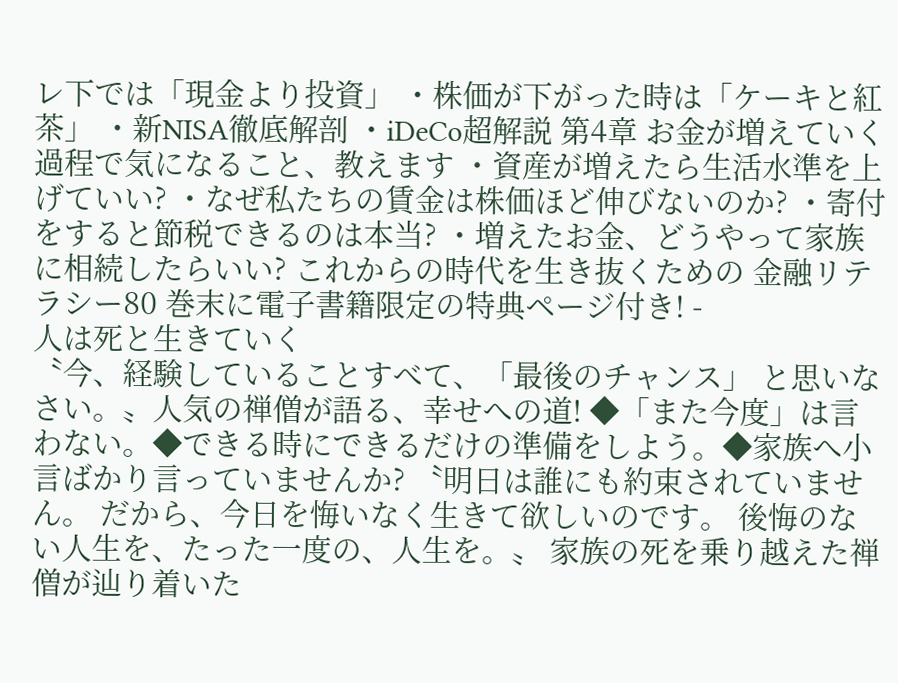レ下では「現金より投資」 ・株価が下がった時は「ケーキと紅茶」 ・新NISA徹底解剖 ・iDeCo超解説 第4章 お金が増えていく過程で気になること、教えます ・資産が増えたら生活水準を上げていい? ・なぜ私たちの賃金は株価ほど伸びないのか? ・寄付をすると節税できるのは本当? ・増えたお金、どうやって家族に相続したらいい? これからの時代を生き抜くための 金融リテラシー80 巻末に電子書籍限定の特典ページ付き! -
人は死と生きていく
〝今、経験していることすべて、「最後のチャンス」 と思いなさい。〟人気の禅僧が語る、幸せへの道! ◆「また今度」は言わない。◆できる時にできるだけの準備をしよう。◆家族へ小言ばかり言っていませんか? 〝明日は誰にも約束されていません。 だから、今日を悔いなく生きて欲しいのです。 後悔のない人生を、たった一度の、人生を。〟 家族の死を乗り越えた禅僧が辿り着いた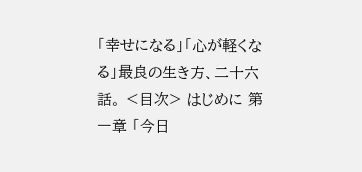「幸せになる」「心が軽くなる」最良の生き方、二十六話。 <目次> はじめに 第一章 「今日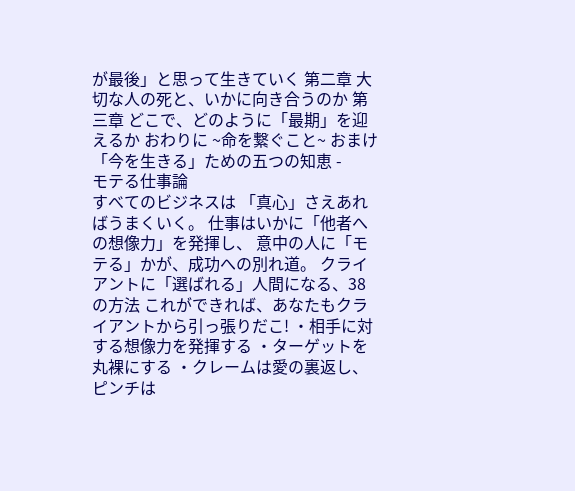が最後」と思って生きていく 第二章 大切な人の死と、いかに向き合うのか 第三章 どこで、どのように「最期」を迎えるか おわりに ~命を繋ぐこと~ おまけ 「今を生きる」ための五つの知恵 -
モテる仕事論
すべてのビジネスは 「真心」さえあればうまくいく。 仕事はいかに「他者への想像力」を発揮し、 意中の人に「モテる」かが、成功への別れ道。 クライアントに「選ばれる」人間になる、38の方法 これができれば、あなたもクライアントから引っ張りだこ! ・相手に対する想像力を発揮する ・ターゲットを丸裸にする ・クレームは愛の裏返し、ピンチは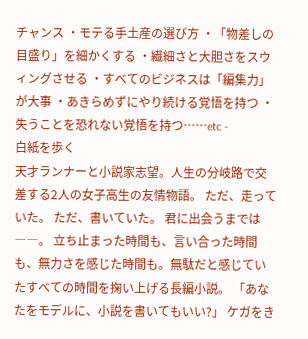チャンス ・モテる手土産の選び方 ・「物差しの目盛り」を細かくする ・繊細さと大胆さをスウィングさせる ・すべてのビジネスは「編集力」が大事 ・あきらめずにやり続ける覚悟を持つ ・失うことを恐れない覚悟を持つ……etc -
白紙を歩く
天才ランナーと小説家志望。人生の分岐路で交差する2人の女子高生の友情物語。 ただ、走っていた。 ただ、書いていた。 君に出会うまでは――。 立ち止まった時間も、言い合った時間も、無力さを感じた時間も。無駄だと感じていたすべての時間を掬い上げる長編小説。 「あなたをモデルに、小説を書いてもいい?」 ケガをき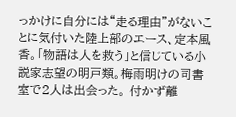っかけに自分には“走る理由”がないことに気付いた陸上部のエース、定本風香。「物語は人を救う」と信じている小説家志望の明戸類。梅雨明けの司書室で2人は出会った。 付かず離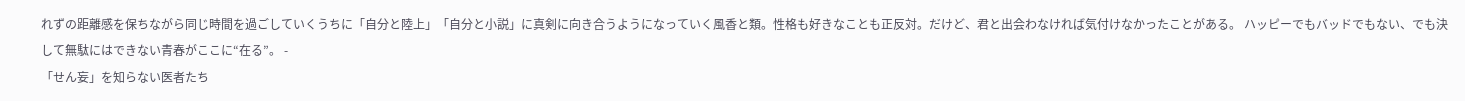れずの距離感を保ちながら同じ時間を過ごしていくうちに「自分と陸上」「自分と小説」に真剣に向き合うようになっていく風香と類。性格も好きなことも正反対。だけど、君と出会わなければ気付けなかったことがある。 ハッピーでもバッドでもない、でも決して無駄にはできない青春がここに“在る”。 -
「せん妄」を知らない医者たち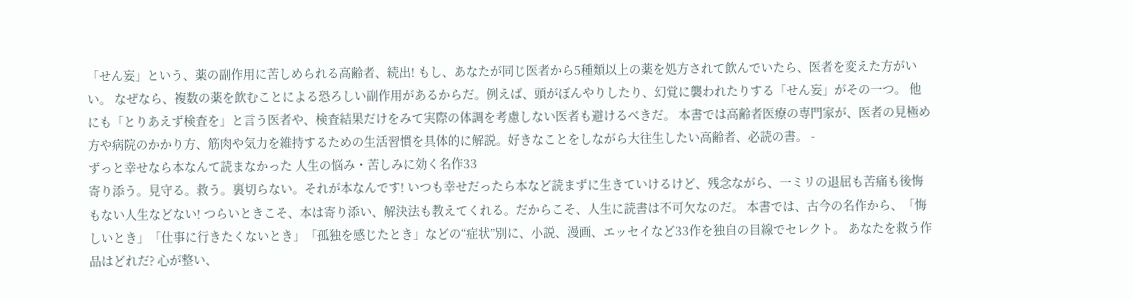「せん妄」という、薬の副作用に苦しめられる高齢者、続出! もし、あなたが同じ医者から5種類以上の薬を処方されて飲んでいたら、医者を変えた方がいい。 なぜなら、複数の薬を飲むことによる恐ろしい副作用があるからだ。例えば、頭がぼんやりしたり、幻覚に襲われたりする「せん妄」がその一つ。 他にも「とりあえず検査を」と言う医者や、検査結果だけをみて実際の体調を考慮しない医者も避けるべきだ。 本書では高齢者医療の専門家が、医者の見極め方や病院のかかり方、筋肉や気力を維持するための生活習慣を具体的に解説。好きなことをしながら大往生したい高齢者、必読の書。 -
ずっと幸せなら本なんて読まなかった 人生の悩み・苦しみに効く名作33
寄り添う。見守る。救う。裏切らない。それが本なんです! いつも幸せだったら本など読まずに生きていけるけど、残念ながら、一ミリの退屈も苦痛も後悔もない人生などない! つらいときこそ、本は寄り添い、解決法も教えてくれる。だからこそ、人生に読書は不可欠なのだ。 本書では、古今の名作から、「悔しいとき」「仕事に行きたくないとき」「孤独を感じたとき」などの“症状”別に、小説、漫画、エッセイなど33作を独自の目線でセレクト。 あなたを救う作品はどれだ? 心が整い、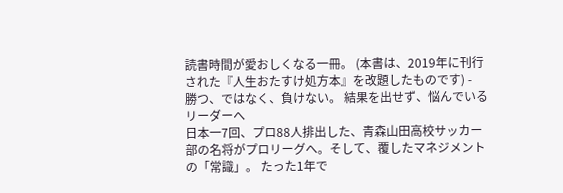読書時間が愛おしくなる一冊。 (本書は、2019年に刊行された『人生おたすけ処方本』を改題したものです) -
勝つ、ではなく、負けない。 結果を出せず、悩んでいるリーダーへ
日本一7回、プロ88人排出した、青森山田高校サッカー部の名将がプロリーグへ。そして、覆したマネジメントの「常識」。 たった1年で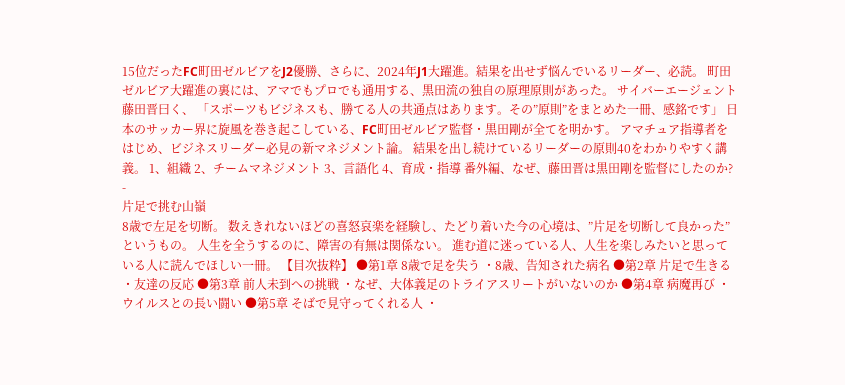15位だったFC町田ゼルビアをJ2優勝、さらに、2024年J1大躍進。結果を出せず悩んでいるリーダー、必読。 町田ゼルビア大躍進の裏には、アマでもプロでも通用する、黒田流の独自の原理原則があった。 サイバーエージェント藤田晋曰く、 「スポーツもビジネスも、勝てる人の共通点はあります。その”原則”をまとめた一冊、感銘です」 日本のサッカー界に旋風を巻き起こしている、FC町田ゼルビア監督・黒田剛が全てを明かす。 アマチュア指導者をはじめ、ビジネスリーダー必見の新マネジメント論。 結果を出し続けているリーダーの原則40をわかりやすく講義。 1、組織 2、チームマネジメント 3、言語化 4、育成・指導 番外編、なぜ、藤田晋は黒田剛を監督にしたのか? -
片足で挑む山嶺
8歳で左足を切断。 数えきれないほどの喜怒哀楽を経験し、たどり着いた今の心境は、”片足を切断して良かった”というもの。 人生を全うするのに、障害の有無は関係ない。 進む道に迷っている人、人生を楽しみたいと思っている人に読んでほしい一冊。 【目次抜粋】 ●第1章 8歳で足を失う ・8歳、告知された病名 ●第2章 片足で生きる ・友達の反応 ●第3章 前人未到への挑戦 ・なぜ、大体義足のトライアスリートがいないのか ●第4章 病魔再び ・ウイルスとの長い闘い ●第5章 そばで見守ってくれる人 ・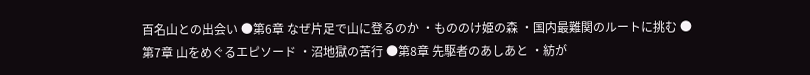百名山との出会い ●第6章 なぜ片足で山に登るのか ・もののけ姫の森 ・国内最難関のルートに挑む ●第7章 山をめぐるエピソード ・沼地獄の苦行 ●第8章 先駆者のあしあと ・紡が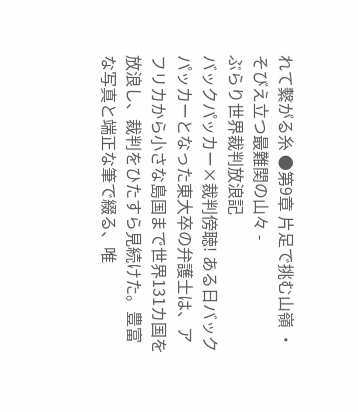れて繫がる糸 ●第9章 片足で挑む山嶺 ・そびえ立つ最難関の山々 -
ぶらり世界裁判放浪記
バックパッカー×裁判傍聴! ある日バックパッカーとなった東大卒の弁護士は、アフリカから小さな島国まで世界131カ国を放浪し、裁判をひたすら見続けた。豊富な写真と端正な筆で綴る、唯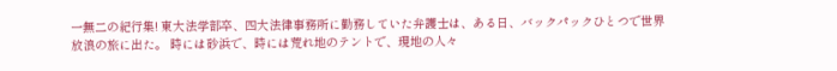一無二の紀行集! 東大法学部卒、四大法律事務所に勤務していた弁護士は、ある日、バックパックひとつで世界放浪の旅に出た。 時には砂浜で、時には荒れ地のテントで、現地の人々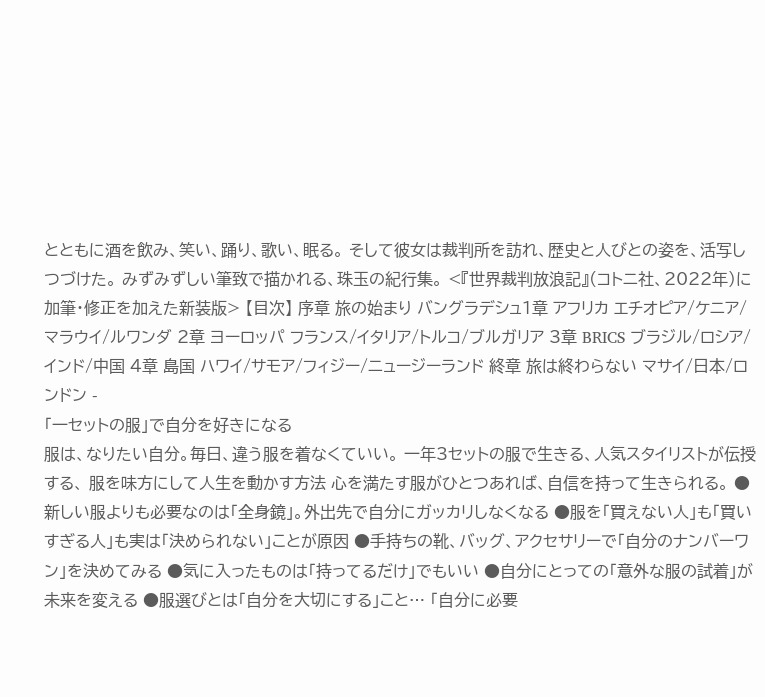とともに酒を飲み、笑い、踊り、歌い、眠る。 そして彼女は裁判所を訪れ、歴史と人びとの姿を、活写しつづけた。 みずみずしい筆致で描かれる、珠玉の紀行集。 <『世界裁判放浪記』(コトニ社、2022年)に加筆・修正を加えた新装版> 【目次】 序章 旅の始まり バングラデシュ1章 アフリカ エチオピア/ケニア/マラウイ/ルワンダ 2章 ヨーロッパ フランス/イタリア/トルコ/ブルガリア 3章 BRICS ブラジル/ロシア/インド/中国 4章 島国 ハワイ/サモア/フィジー/ニュージーランド 終章 旅は終わらない マサイ/日本/ロンドン -
「一セットの服」で自分を好きになる
服は、なりたい自分。毎日、違う服を着なくていい。 一年3セットの服で生きる、人気スタイリストが伝授する、 服を味方にして人生を動かす方法 心を満たす服がひとつあれば、自信を持って生きられる。 ●新しい服よりも必要なのは「全身鏡」。外出先で自分にガッカリしなくなる ●服を「買えない人」も「買いすぎる人」も実は「決められない」ことが原因 ●手持ちの靴、バッグ、アクセサリーで「自分のナンバーワン」を決めてみる ●気に入ったものは「持ってるだけ」でもいい ●自分にとっての「意外な服の試着」が未来を変える ●服選びとは「自分を大切にする」こと… 「自分に必要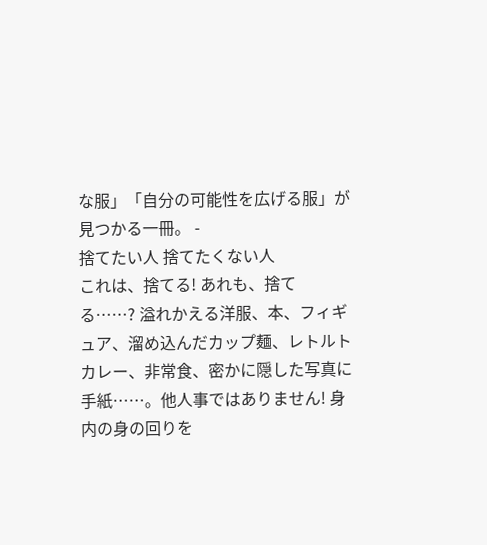な服」「自分の可能性を広げる服」が見つかる一冊。 -
捨てたい人 捨てたくない人
これは、捨てる! あれも、捨てる……? 溢れかえる洋服、本、フィギュア、溜め込んだカップ麺、レトルトカレー、非常食、密かに隠した写真に手紙……。他人事ではありません! 身内の身の回りを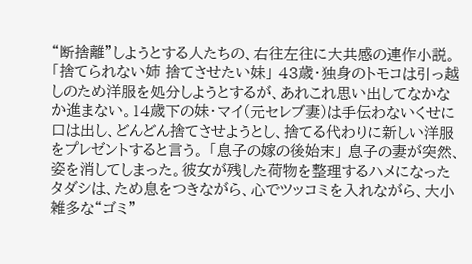“断捨離”しようとする人たちの、右往左往に大共感の連作小説。 「捨てられない姉 捨てさせたい妹」 43歳・独身のトモコは引っ越しのため洋服を処分しようとするが、あれこれ思い出してなかなか進まない。14歳下の妹・マイ(元セレブ妻)は手伝わないくせに口は出し、どんどん捨てさせようとし、捨てる代わりに新しい洋服をプレゼントすると言う。 「息子の嫁の後始末」 息子の妻が突然、姿を消してしまった。彼女が残した荷物を整理するハメになったタダシは、ため息をつきながら、心でツッコミを入れながら、大小雑多な“ゴミ”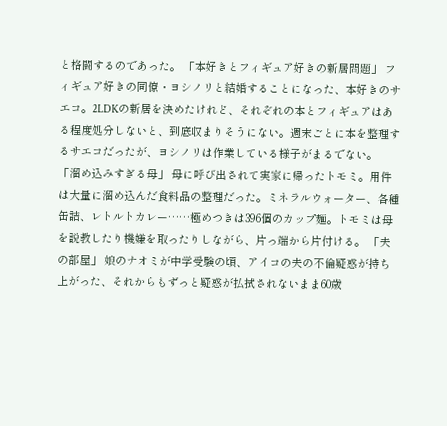と格闘するのであった。 「本好きとフィギュア好きの新居問題」 フィギュア好きの同僚・ヨシノリと結婚することになった、本好きのサエコ。2LDKの新居を決めたけれど、それぞれの本とフィギュアはある程度処分しないと、到底収まりそうにない。週末ごとに本を整理するサエコだったが、ヨシノリは作業している様子がまるでない。 「溜め込みすぎる母」 母に呼び出されて実家に帰ったトモミ。用件は大量に溜め込んだ食料品の整理だった。ミネラルウォーター、各種缶詰、レトルトカレー……極めつきは396個のカップ麺。トモミは母を説教したり機嫌を取ったりしながら、片っ端から片付ける。 「夫の部屋」 娘のナオミが中学受験の頃、アイコの夫の不倫疑惑が持ち上がった、それからもずっと疑惑が払拭されないまま60歳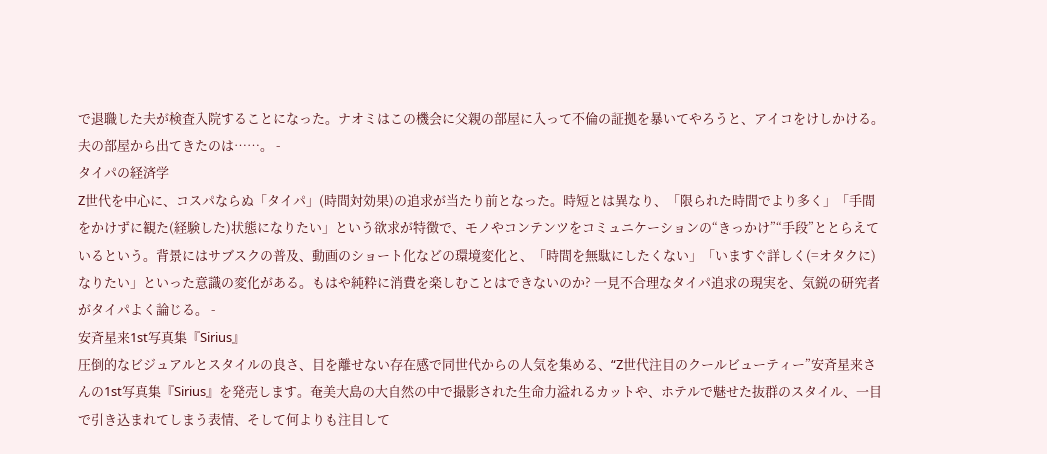で退職した夫が検査入院することになった。ナオミはこの機会に父親の部屋に入って不倫の証拠を暴いてやろうと、アイコをけしかける。夫の部屋から出てきたのは……。 -
タイパの経済学
Z世代を中心に、コスパならぬ「タイパ」(時間対効果)の追求が当たり前となった。時短とは異なり、「限られた時間でより多く」「手間をかけずに観た(経験した)状態になりたい」という欲求が特徴で、モノやコンテンツをコミュニケーションの“きっかけ”“手段”ととらえているという。背景にはサブスクの普及、動画のショート化などの環境変化と、「時間を無駄にしたくない」「いますぐ詳しく(=オタクに)なりたい」といった意識の変化がある。もはや純粋に消費を楽しむことはできないのか? 一見不合理なタイパ追求の現実を、気鋭の研究者がタイパよく論じる。 -
安斉星来1st写真集『Sirius』
圧倒的なビジュアルとスタイルの良さ、目を離せない存在感で同世代からの人気を集める、“Z世代注目のクールビューティー”安斉星来さんの1st写真集『Sirius』を発売します。奄美大島の大自然の中で撮影された生命力溢れるカットや、ホテルで魅せた抜群のスタイル、一目で引き込まれてしまう表情、そして何よりも注目して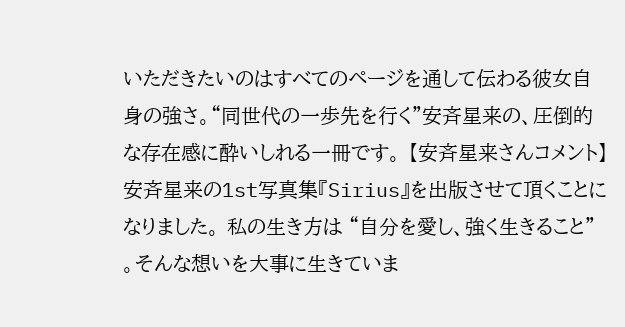いただきたいのはすべてのページを通して伝わる彼女自身の強さ。“同世代の一歩先を行く”安斉星来の、圧倒的な存在感に酔いしれる一冊です。 【安斉星来さんコメント】 安斉星来の1st写真集『Sirius』を出版させて頂くことになりました。 私の生き方は “自分を愛し、強く生きること” 。そんな想いを大事に生きていま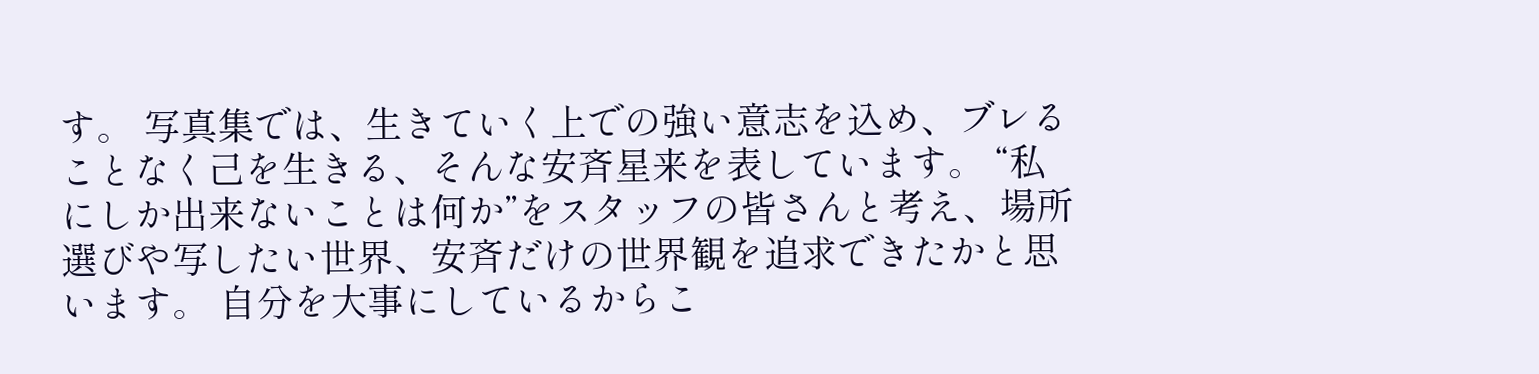す。 写真集では、生きていく上での強い意志を込め、ブレることなく己を生きる、そんな安斉星来を表しています。 “私にしか出来ないことは何か”をスタッフの皆さんと考え、場所選びや写したい世界、安斉だけの世界観を追求できたかと思います。 自分を大事にしているからこ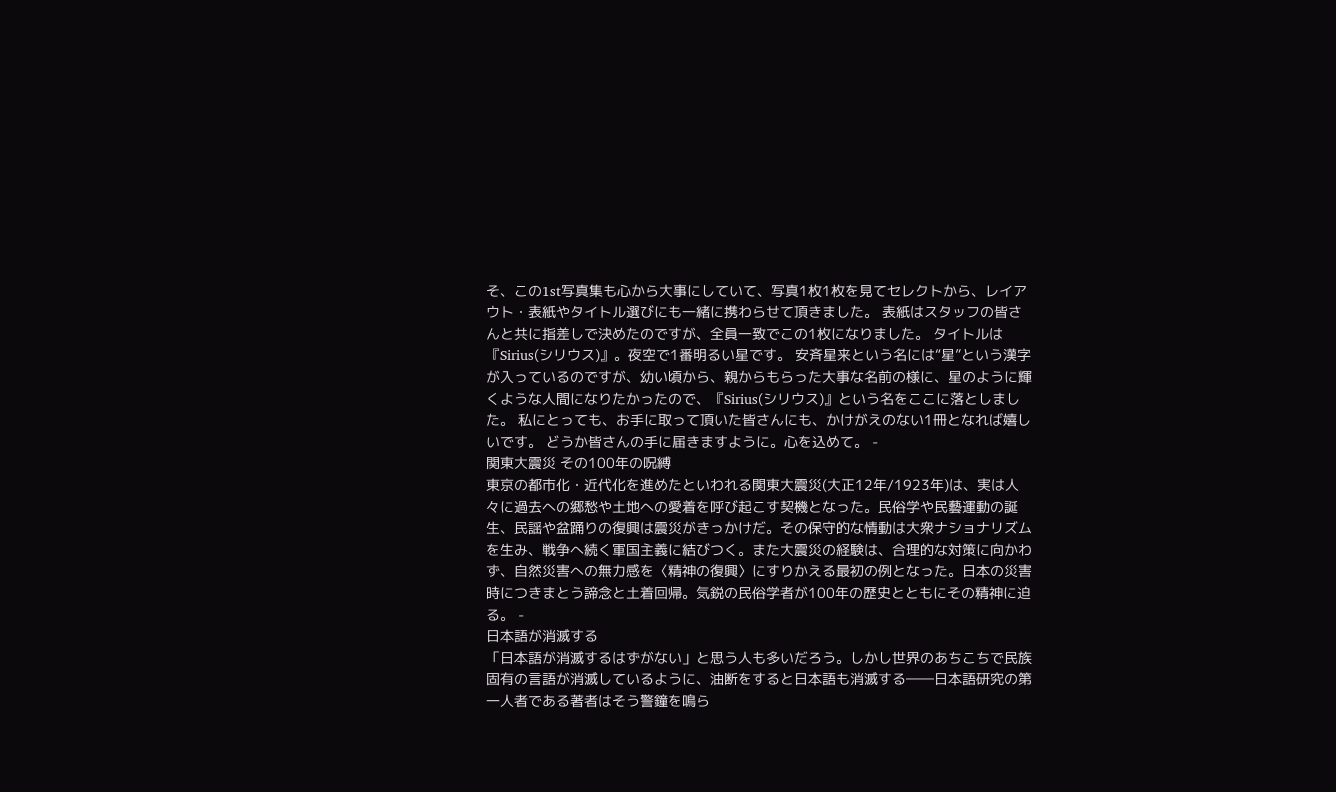そ、この1st写真集も心から大事にしていて、写真1枚1枚を見てセレクトから、レイアウト・表紙やタイトル選びにも一緒に携わらせて頂きました。 表紙はスタッフの皆さんと共に指差しで決めたのですが、全員一致でこの1枚になりました。 タイトルは『Sirius(シリウス)』。夜空で1番明るい星です。 安斉星来という名には“星”という漢字が入っているのですが、幼い頃から、親からもらった大事な名前の様に、星のように輝くような人間になりたかったので、『Sirius(シリウス)』という名をここに落としました。 私にとっても、お手に取って頂いた皆さんにも、かけがえのない1冊となれば嬉しいです。 どうか皆さんの手に届きますように。心を込めて。 -
関東大震災 その100年の呪縛
東京の都市化・近代化を進めたといわれる関東大震災(大正12年/1923年)は、実は人々に過去への郷愁や土地への愛着を呼び起こす契機となった。民俗学や民藝運動の誕生、民謡や盆踊りの復興は震災がきっかけだ。その保守的な情動は大衆ナショナリズムを生み、戦争へ続く軍国主義に結びつく。また大震災の経験は、合理的な対策に向かわず、自然災害への無力感を〈精神の復興〉にすりかえる最初の例となった。日本の災害時につきまとう諦念と土着回帰。気鋭の民俗学者が100年の歴史とともにその精神に迫る。 -
日本語が消滅する
「日本語が消滅するはずがない」と思う人も多いだろう。しかし世界のあちこちで民族固有の言語が消滅しているように、油断をすると日本語も消滅する――日本語研究の第一人者である著者はそう警鐘を鳴ら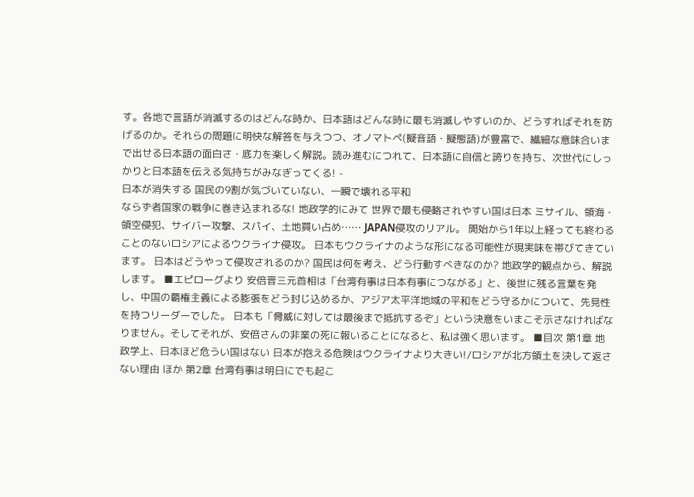す。各地で言語が消滅するのはどんな時か、日本語はどんな時に最も消滅しやすいのか、どうすればそれを防げるのか。それらの問題に明快な解答を与えつつ、オノマトペ(擬音語・擬態語)が豊富で、繊細な意味合いまで出せる日本語の面白さ・底力を楽しく解説。読み進むにつれて、日本語に自信と誇りを持ち、次世代にしっかりと日本語を伝える気持ちがみなぎってくる! -
日本が消失する 国民の9割が気づいていない、一瞬で壊れる平和
ならず者国家の戦争に巻き込まれるな! 地政学的にみて 世界で最も侵略されやすい国は日本 ミサイル、領海・領空侵犯、サイバー攻撃、スパイ、土地買い占め…… JAPAN侵攻のリアル。 開始から1年以上経っても終わることのないロシアによるウクライナ侵攻。 日本もウクライナのような形になる可能性が現実味を帯びてきています。 日本はどうやって侵攻されるのか? 国民は何を考え、どう行動すべきなのか? 地政学的観点から、解説します。 ■エピローグより 安倍晋三元首相は「台湾有事は日本有事につながる」と、後世に残る言葉を発し、中国の覇権主義による膨張をどう封じ込めるか、アジア太平洋地域の平和をどう守るかについて、先見性を持つリーダーでした。 日本も「脅威に対しては最後まで抵抗するぞ」という決意をいまこそ示さなければなりません。そしてそれが、安倍さんの非業の死に報いることになると、私は強く思います。 ■目次 第1章 地政学上、日本ほど危うい国はない 日本が抱える危険はウクライナより大きい!/ロシアが北方領土を決して返さない理由 ほか 第2章 台湾有事は明日にでも起こ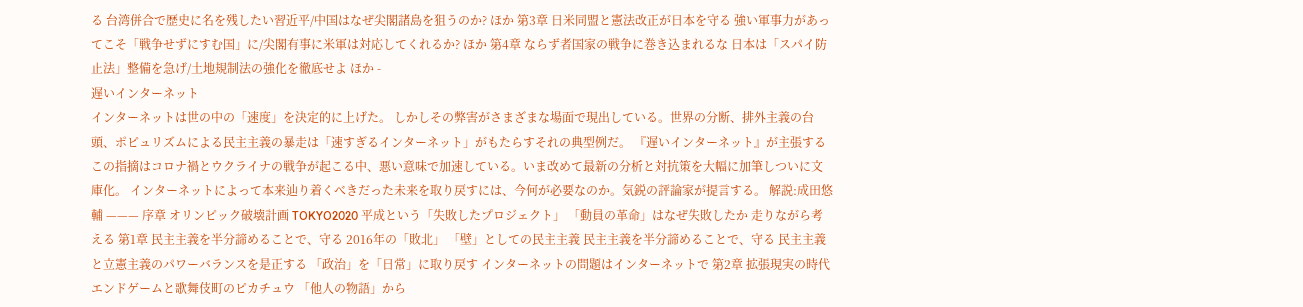る 台湾併合で歴史に名を残したい習近平/中国はなぜ尖閣諸島を狙うのか? ほか 第3章 日米同盟と憲法改正が日本を守る 強い軍事力があってこそ「戦争せずにすむ国」に/尖閣有事に米軍は対応してくれるか? ほか 第4章 ならず者国家の戦争に巻き込まれるな 日本は「スパイ防止法」整備を急げ/土地規制法の強化を徹底せよ ほか -
遅いインターネット
インターネットは世の中の「速度」を決定的に上げた。 しかしその弊害がさまざまな場面で現出している。世界の分断、排外主義の台頭、ポピュリズムによる民主主義の暴走は「速すぎるインターネット」がもたらすそれの典型例だ。 『遅いインターネット』が主張するこの指摘はコロナ禍とウクライナの戦争が起こる中、悪い意味で加速している。いま改めて最新の分析と対抗策を大幅に加筆しついに文庫化。 インターネットによって本来辿り着くべきだった未来を取り戻すには、今何が必要なのか。気鋭の評論家が提言する。 解説:成田悠輔 ——— 序章 オリンピック破壊計画 TOKYO2020 平成という「失敗したプロジェクト」 「動員の革命」はなぜ失敗したか 走りながら考える 第1章 民主主義を半分諦めることで、守る 2016年の「敗北」 「壁」としての民主主義 民主主義を半分諦めることで、守る 民主主義と立憲主義のパワーバランスを是正する 「政治」を「日常」に取り戻す インターネットの問題はインターネットで 第2章 拡張現実の時代 エンドゲームと歌舞伎町のピカチュウ 「他人の物語」から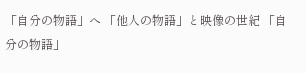「自分の物語」へ 「他人の物語」と映像の世紀 「自分の物語」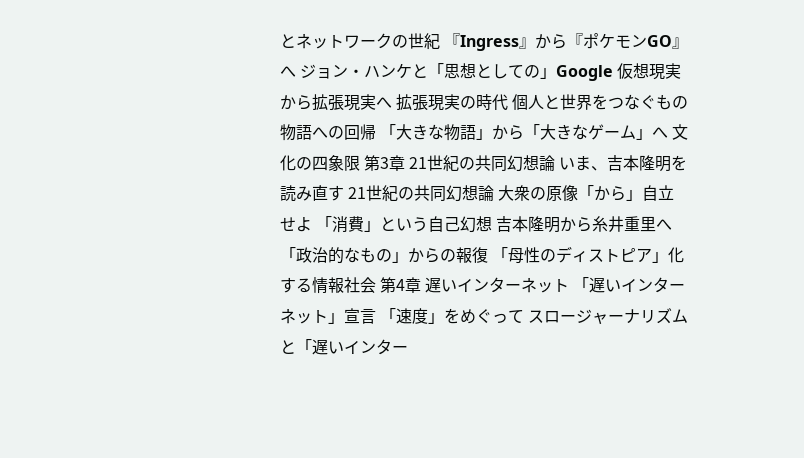とネットワークの世紀 『Ingress』から『ポケモンGO』へ ジョン・ハンケと「思想としての」Google 仮想現実から拡張現実へ 拡張現実の時代 個人と世界をつなぐもの 物語への回帰 「大きな物語」から「大きなゲーム」へ 文化の四象限 第3章 21世紀の共同幻想論 いま、吉本隆明を読み直す 21世紀の共同幻想論 大衆の原像「から」自立せよ 「消費」という自己幻想 吉本隆明から糸井重里へ 「政治的なもの」からの報復 「母性のディストピア」化する情報社会 第4章 遅いインターネット 「遅いインターネット」宣言 「速度」をめぐって スロージャーナリズムと「遅いインター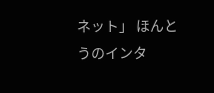ネット」 ほんとうのインタ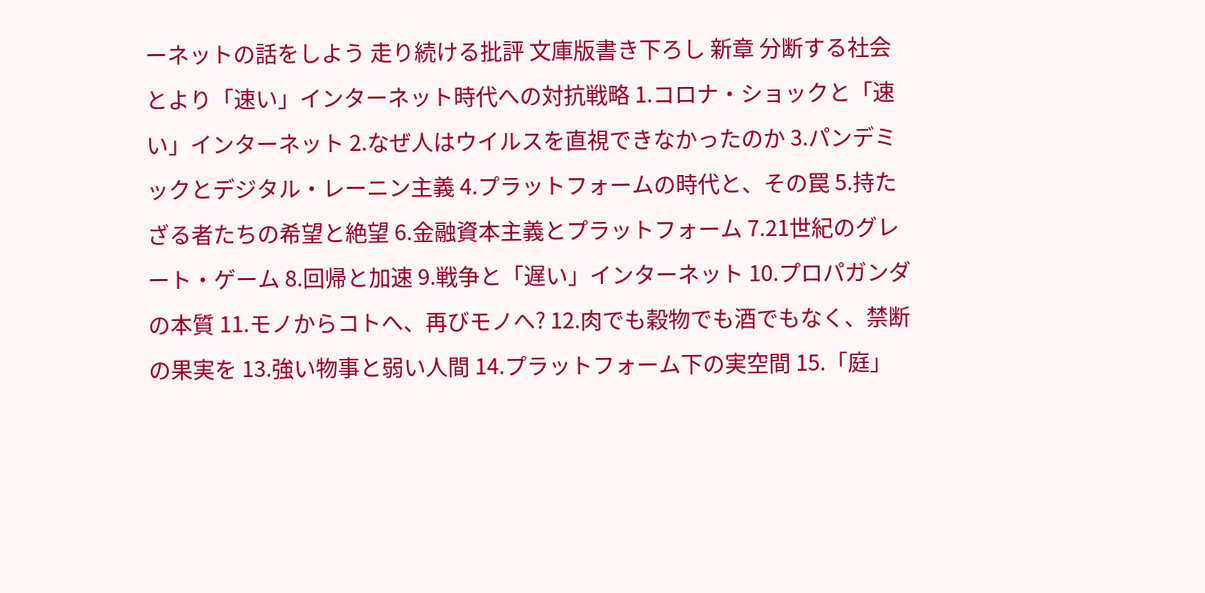ーネットの話をしよう 走り続ける批評 文庫版書き下ろし 新章 分断する社会とより「速い」インターネット時代への対抗戦略 1.コロナ・ショックと「速い」インターネット 2.なぜ人はウイルスを直視できなかったのか 3.パンデミックとデジタル・レーニン主義 4.プラットフォームの時代と、その罠 5.持たざる者たちの希望と絶望 6.金融資本主義とプラットフォーム 7.21世紀のグレート・ゲーム 8.回帰と加速 9.戦争と「遅い」インターネット 10.プロパガンダの本質 11.モノからコトへ、再びモノへ? 12.肉でも穀物でも酒でもなく、禁断の果実を 13.強い物事と弱い人間 14.プラットフォーム下の実空間 15.「庭」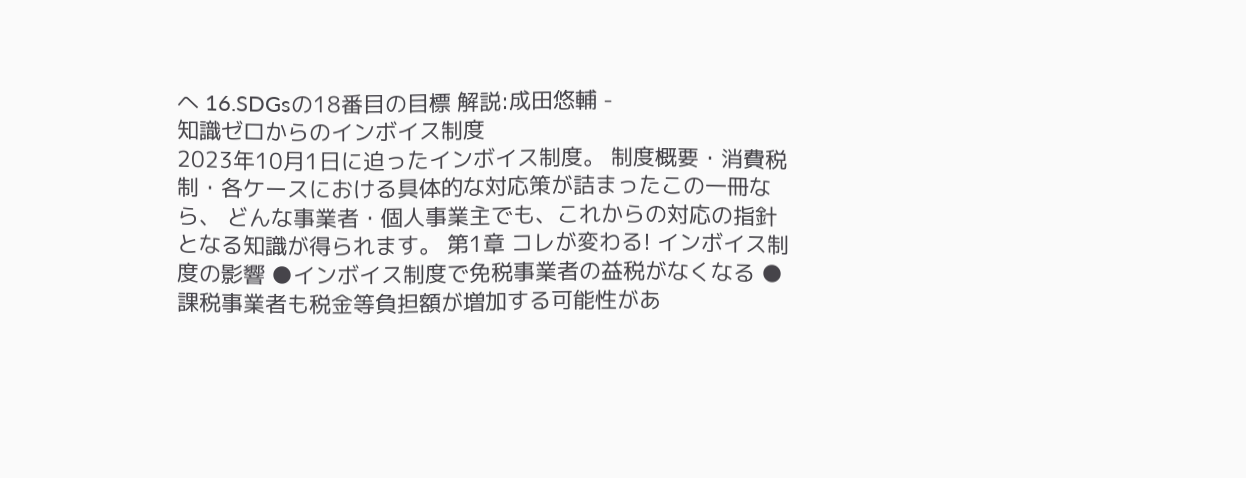へ 16.SDGsの18番目の目標 解説:成田悠輔 -
知識ゼロからのインボイス制度
2023年10月1日に迫ったインボイス制度。 制度概要・消費税制・各ケースにおける具体的な対応策が詰まったこの一冊なら、 どんな事業者・個人事業主でも、これからの対応の指針となる知識が得られます。 第1章 コレが変わる! インボイス制度の影響 ●インボイス制度で免税事業者の益税がなくなる ●課税事業者も税金等負担額が増加する可能性があ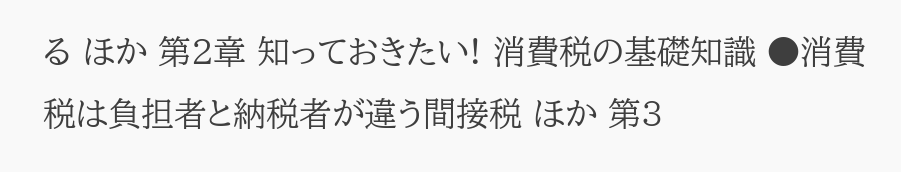る ほか 第2章 知っておきたい! 消費税の基礎知識 ●消費税は負担者と納税者が違う間接税 ほか 第3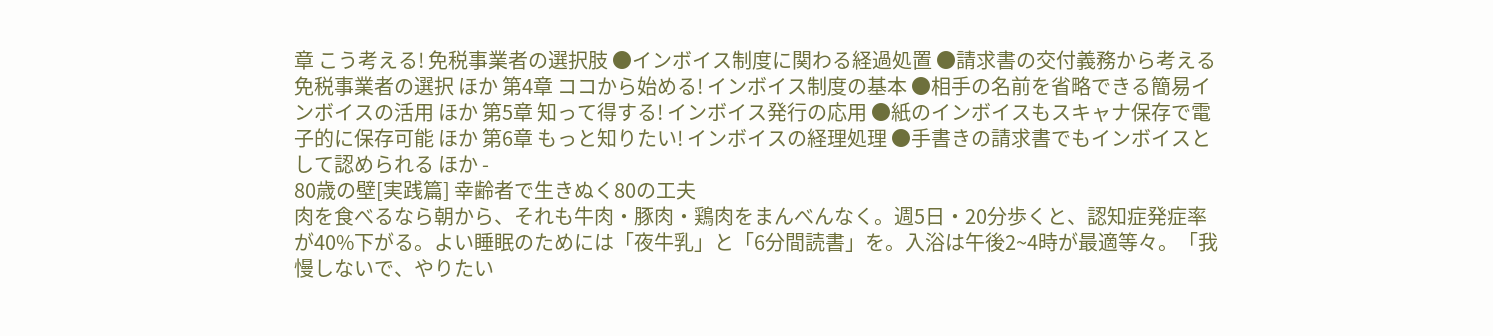章 こう考える! 免税事業者の選択肢 ●インボイス制度に関わる経過処置 ●請求書の交付義務から考える免税事業者の選択 ほか 第4章 ココから始める! インボイス制度の基本 ●相手の名前を省略できる簡易インボイスの活用 ほか 第5章 知って得する! インボイス発行の応用 ●紙のインボイスもスキャナ保存で電子的に保存可能 ほか 第6章 もっと知りたい! インボイスの経理処理 ●手書きの請求書でもインボイスとして認められる ほか -
80歳の壁[実践篇] 幸齢者で生きぬく80の工夫
肉を食べるなら朝から、それも牛肉・豚肉・鶏肉をまんべんなく。週5日・20分歩くと、認知症発症率が40%下がる。よい睡眠のためには「夜牛乳」と「6分間読書」を。入浴は午後2~4時が最適等々。「我慢しないで、やりたい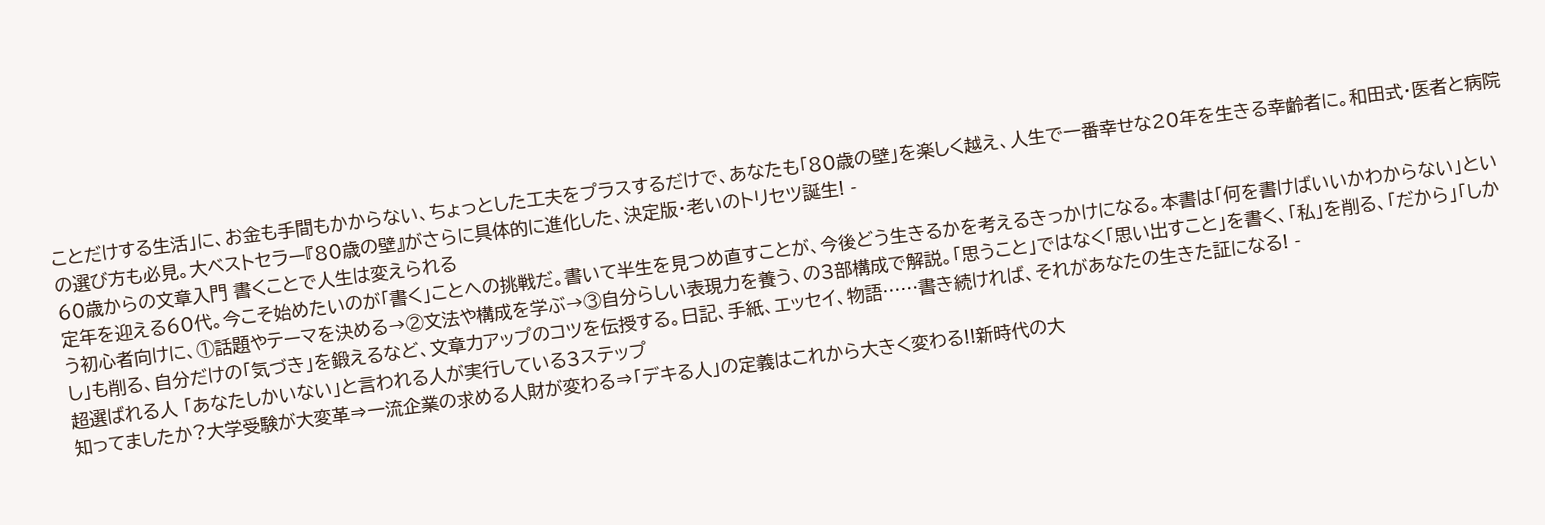ことだけする生活」に、お金も手間もかからない、ちょっとした工夫をプラスするだけで、あなたも「80歳の壁」を楽しく越え、人生で一番幸せな20年を生きる幸齢者に。和田式・医者と病院の選び方も必見。大ベストセラー『80歳の壁』がさらに具体的に進化した、決定版・老いのトリセツ誕生! -
60歳からの文章入門 書くことで人生は変えられる
定年を迎える60代。今こそ始めたいのが「書く」ことへの挑戦だ。書いて半生を見つめ直すことが、今後どう生きるかを考えるきっかけになる。本書は「何を書けばいいかわからない」という初心者向けに、①話題やテーマを決める→②文法や構成を学ぶ→③自分らしい表現力を養う、の3部構成で解説。「思うこと」ではなく「思い出すこと」を書く、「私」を削る、「だから」「しかし」も削る、自分だけの「気づき」を鍛えるなど、文章力アップのコツを伝授する。日記、手紙、エッセイ、物語……書き続ければ、それがあなたの生きた証になる! -
超選ばれる人 「あなたしかいない」と言われる人が実行している3ステップ
知ってましたか?大学受験が大変革⇒一流企業の求める人財が変わる⇒「デキる人」の定義はこれから大きく変わる!!新時代の大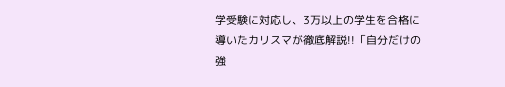学受験に対応し、3万以上の学生を合格に導いたカリスマが徹底解説!!「自分だけの強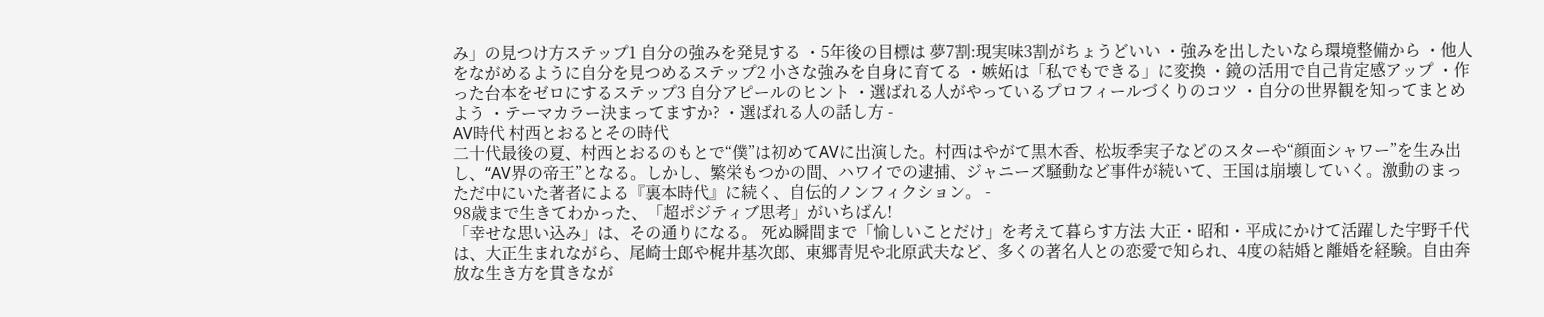み」の見つけ方ステップ1 自分の強みを発見する ・5年後の目標は 夢7割:現実味3割がちょうどいい ・強みを出したいなら環境整備から ・他人をながめるように自分を見つめるステップ2 小さな強みを自身に育てる ・嫉妬は「私でもできる」に変換 ・鏡の活用で自己肯定感アップ ・作った台本をゼロにするステップ3 自分アピールのヒント ・選ばれる人がやっているプロフィールづくりのコツ ・自分の世界観を知ってまとめよう ・テーマカラー決まってますか? ・選ばれる人の話し方 -
AV時代 村西とおるとその時代
二十代最後の夏、村西とおるのもとで“僕”は初めてAVに出演した。村西はやがて黒木香、松坂季実子などのスターや“顔面シャワー”を生み出し、“AV界の帝王”となる。しかし、繁栄もつかの間、ハワイでの逮捕、ジャニーズ騒動など事件が続いて、王国は崩壊していく。激動のまっただ中にいた著者による『裏本時代』に続く、自伝的ノンフィクション。 -
98歳まで生きてわかった、「超ポジティブ思考」がいちばん!
「幸せな思い込み」は、その通りになる。 死ぬ瞬間まで「愉しいことだけ」を考えて暮らす方法 大正・昭和・平成にかけて活躍した宇野千代は、大正生まれながら、尾崎士郎や梶井基次郎、東郷青児や北原武夫など、多くの著名人との恋愛で知られ、4度の結婚と離婚を経験。自由奔放な生き方を貫きなが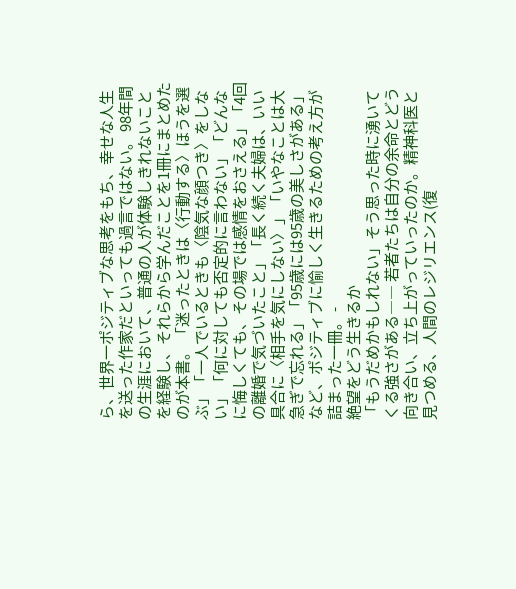ら、世界一ポジティブな思考をもち、幸せな人生を送った作家だといっても過言ではない。 98年間の生涯において、普通の人が体験しきれないことを経験し、それらから学んだことを1冊にまとめたのが本書。 「迷ったときは〈行動する〉ほうを選ぶ」「一人でいるときも〈陰気な顔つき〉をしない」「何に対しても否定的に言わない」「どんなに悔しくても、その場では感情をおさえる」「4回の離婚で気づいたこと」「長く続く夫婦は、いい具合に〈相手を気にしない〉」「いやなことは大急ぎで忘れる」「95歳には95歳の美しさがある」など、ポジティブに愉しく生きるための考え方が詰まった一冊。 -
絶望をどう生きるか
「もうだめかもしれない」そう思った時に湧いてくる強さがある―― 若者たちは自分の余命とどう向き合い、立ち上がっていったのか。精神科医と見つめる、人間のレジリエンス(復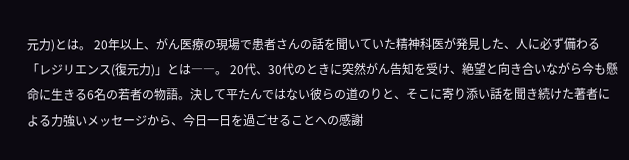元力)とは。 20年以上、がん医療の現場で患者さんの話を聞いていた精神科医が発見した、人に必ず備わる「レジリエンス(復元力)」とは――。 20代、30代のときに突然がん告知を受け、絶望と向き合いながら今も懸命に生きる6名の若者の物語。決して平たんではない彼らの道のりと、そこに寄り添い話を聞き続けた著者による力強いメッセージから、今日一日を過ごせることへの感謝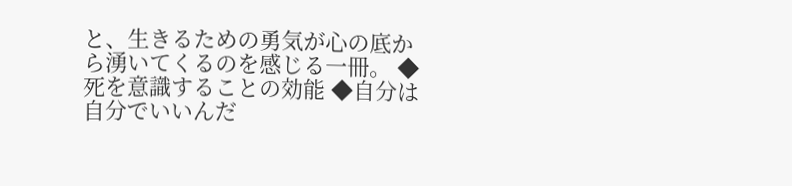と、生きるための勇気が心の底から湧いてくるのを感じる一冊。 ◆死を意識することの効能 ◆自分は自分でいいんだ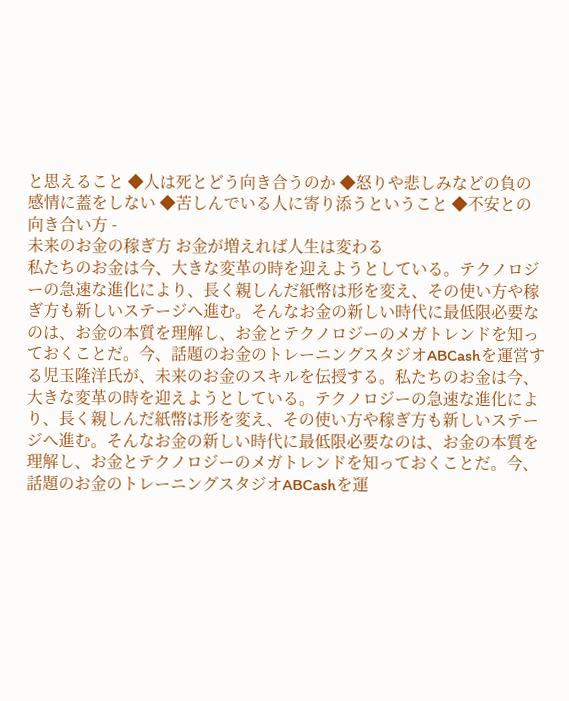と思えること ◆人は死とどう向き合うのか ◆怒りや悲しみなどの負の感情に蓋をしない ◆苦しんでいる人に寄り添うということ ◆不安との向き合い方 -
未来のお金の稼ぎ方 お金が増えれば人生は変わる
私たちのお金は今、大きな変革の時を迎えようとしている。テクノロジーの急速な進化により、長く親しんだ紙幣は形を変え、その使い方や稼ぎ方も新しいステージへ進む。そんなお金の新しい時代に最低限必要なのは、お金の本質を理解し、お金とテクノロジーのメガトレンドを知っておくことだ。今、話題のお金のトレーニングスタジオABCashを運営する児玉隆洋氏が、未来のお金のスキルを伝授する。私たちのお金は今、大きな変革の時を迎えようとしている。テクノロジーの急速な進化により、長く親しんだ紙幣は形を変え、その使い方や稼ぎ方も新しいステージへ進む。そんなお金の新しい時代に最低限必要なのは、お金の本質を理解し、お金とテクノロジーのメガトレンドを知っておくことだ。今、話題のお金のトレーニングスタジオABCashを運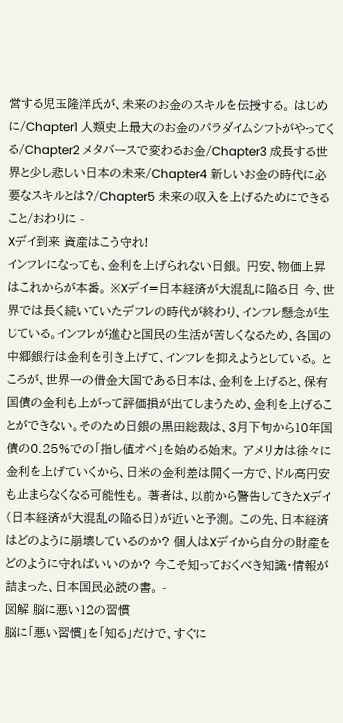営する児玉隆洋氏が、未来のお金のスキルを伝授する。 はじめに/Chapter1 人類史上最大のお金のパラダイムシフトがやってくる/Chapter2 メタバースで変わるお金/Chapter3 成長する世界と少し悲しい日本の未来/Chapter4 新しいお金の時代に必要なスキルとは?/Chapter5 未来の収入を上げるためにできること/おわりに -
Xデイ到来 資産はこう守れ!
インフレになっても、金利を上げられない日銀。 円安、物価上昇はこれからが本番。 ※Xデイ=日本経済が大混乱に陥る日 今、世界では長く続いていたデフレの時代が終わり、インフレ懸念が生じている。インフレが進むと国民の生活が苦しくなるため、各国の中郷銀行は金利を引き上げて、インフレを抑えようとしている。 ところが、世界一の借金大国である日本は、金利を上げると、保有国債の金利も上がって評価損が出てしまうため、金利を上げることができない。そのため日銀の黒田総裁は、3月下旬から10年国債の0.25%での「指し値オペ」を始める始末。 アメリカは徐々に金利を上げていくから、日米の金利差は開く一方で、ドル高円安も止まらなくなる可能性も。 著者は、以前から警告してきたXデイ(日本経済が大混乱の陥る日)が近いと予測。 この先、日本経済はどのように崩壊しているのか? 個人はXデイから自分の財産をどのように守ればいいのか? 今こそ知っておくべき知識・情報が詰まった、日本国民必読の書。 -
図解 脳に悪い12の習慣
脳に「悪い習慣」を「知る」だけで、すぐに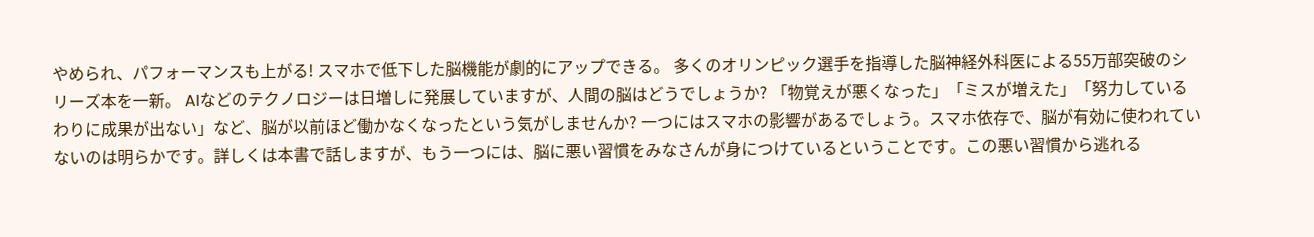やめられ、パフォーマンスも上がる! スマホで低下した脳機能が劇的にアップできる。 多くのオリンピック選手を指導した脳神経外科医による55万部突破のシリーズ本を一新。 AIなどのテクノロジーは日増しに発展していますが、人間の脳はどうでしょうか? 「物覚えが悪くなった」「ミスが増えた」「努力しているわりに成果が出ない」など、脳が以前ほど働かなくなったという気がしませんか? 一つにはスマホの影響があるでしょう。スマホ依存で、脳が有効に使われていないのは明らかです。詳しくは本書で話しますが、もう一つには、脳に悪い習慣をみなさんが身につけているということです。この悪い習慣から逃れる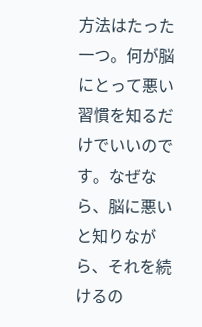方法はたった一つ。何が脳にとって悪い習慣を知るだけでいいのです。なぜなら、脳に悪いと知りながら、それを続けるの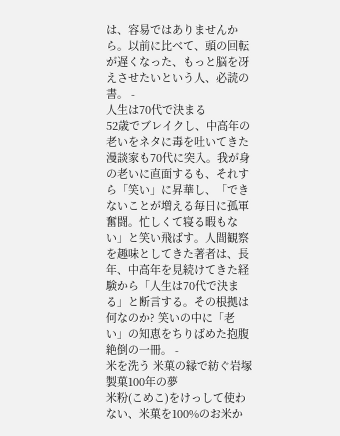は、容易ではありませんから。以前に比べて、頭の回転が遅くなった、もっと脳を冴えさせたいという人、必読の書。 -
人生は70代で決まる
52歳でブレイクし、中高年の老いをネタに毒を吐いてきた漫談家も70代に突入。我が身の老いに直面するも、それすら「笑い」に昇華し、「できないことが増える毎日に孤軍奮闘。忙しくて寝る暇もない」と笑い飛ばす。人間観察を趣味としてきた著者は、長年、中高年を見続けてきた経験から「人生は70代で決まる」と断言する。その根拠は何なのか? 笑いの中に「老い」の知恵をちりばめた抱腹絶倒の一冊。 -
米を洗う 米菓の縁で紡ぐ岩塚製菓100年の夢
米粉(こめこ)をけっして使わない、米菓を100%のお米か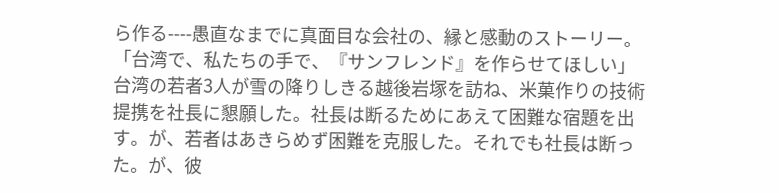ら作る----愚直なまでに真面目な会社の、縁と感動のストーリー。 「台湾で、私たちの手で、『サンフレンド』を作らせてほしい」台湾の若者3人が雪の降りしきる越後岩塚を訪ね、米菓作りの技術提携を社長に懇願した。社長は断るためにあえて困難な宿題を出す。が、若者はあきらめず困難を克服した。それでも社長は断った。が、彼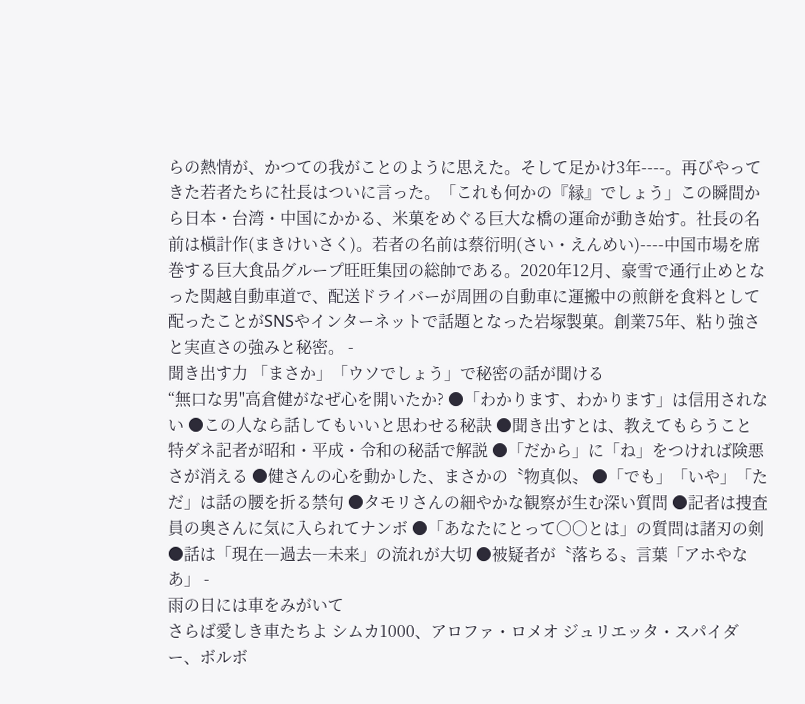らの熱情が、かつての我がことのように思えた。そして足かけ3年----。再びやってきた若者たちに社長はついに言った。「これも何かの『縁』でしょう」この瞬間から日本・台湾・中国にかかる、米菓をめぐる巨大な橋の運命が動き始す。社長の名前は槇計作(まきけいさく)。若者の名前は蔡衍明(さい・えんめい)----中国市場を席巻する巨大食品グループ旺旺集団の総帥である。2020年12月、豪雪で通行止めとなった関越自動車道で、配送ドライバーが周囲の自動車に運搬中の煎餅を食料として配ったことがSNSやインターネットで話題となった岩塚製菓。創業75年、粘り強さと実直さの強みと秘密。 -
聞き出す力 「まさか」「ウソでしょう」で秘密の話が聞ける
“無口な男"高倉健がなぜ心を開いたか? ●「わかります、わかります」は信用されない ●この人なら話してもいいと思わせる秘訣 ●聞き出すとは、教えてもらうこと 特ダネ記者が昭和・平成・令和の秘話で解説 ●「だから」に「ね」をつければ険悪さが消える ●健さんの心を動かした、まさかの〝物真似〟 ●「でも」「いや」「ただ」は話の腰を折る禁句 ●タモリさんの細やかな観察が生む深い質問 ●記者は捜査員の奥さんに気に入られてナンボ ●「あなたにとって○○とは」の質問は諸刃の剣 ●話は「現在―過去―未来」の流れが大切 ●被疑者が〝落ちる〟言葉「アホやなあ」 -
雨の日には車をみがいて
さらば愛しき車たちよ シムカ1000、アロファ・ロメオ ジュリエッタ・スパイダー、ボルボ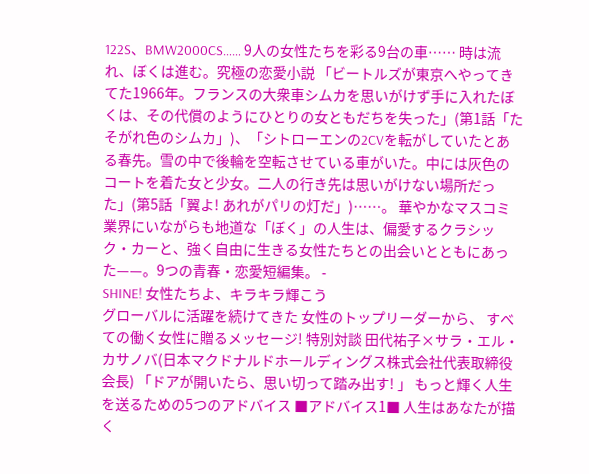122S、BMW2000CS…… 9人の女性たちを彩る9台の車…… 時は流れ、ぼくは進む。究極の恋愛小説 「ビートルズが東京へやってきてた1966年。フランスの大衆車シムカを思いがけず手に入れたぼくは、その代償のようにひとりの女ともだちを失った」(第1話「たそがれ色のシムカ」)、「シトローエンの2CVを転がしていたとある春先。雪の中で後輪を空転させている車がいた。中には灰色のコートを着た女と少女。二人の行き先は思いがけない場所だった」(第5話「翼よ! あれがパリの灯だ」)……。 華やかなマスコミ業界にいながらも地道な「ぼく」の人生は、偏愛するクラシック・カーと、強く自由に生きる女性たちとの出会いとともにあった——。9つの青春・恋愛短編集。 -
SHINE! 女性たちよ、キラキラ輝こう
グローバルに活躍を続けてきた 女性のトップリーダーから、 すべての働く女性に贈るメッセージ! 特別対談 田代祐子×サラ・エル・カサノバ(日本マクドナルドホールディングス株式会社代表取締役会長) 「ドアが開いたら、思い切って踏み出す! 」 もっと輝く人生を送るための5つのアドバイス ■アドバイス1■ 人生はあなたが描く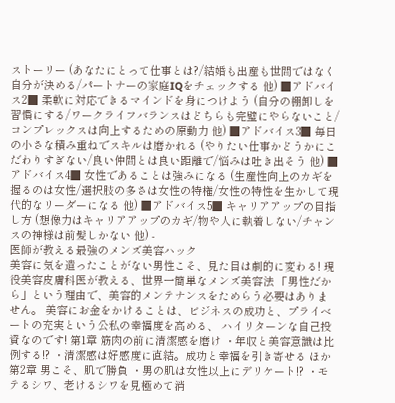ストーリー (あなたにとって仕事とは?/結婚も出産も世間ではなく自分が決める/パートナーの家庭IQをチェックする 他) ■アドバイス2■ 柔軟に対応できるマインドを身につけよう (自分の棚卸しを習慣にする/ワークライフバランスはどちらも完璧にやらないこと/コンプレックスは向上するための原動力 他) ■アドバイス3■ 毎日の小さな積み重ねでスキルは磨かれる (やりたい仕事かどうかにこだわりすぎない/良い仲間とは良い距離で/悩みは吐き出そう 他) ■アドバイス4■ 女性であることは強みになる (生産性向上のカギを握るのは女性/選択肢の多さは女性の特権/女性の特性を生かして現代的なリーダーになる 他) ■アドバイス5■ キャリアアップの目指し方 (想像力はキャリアアップのカギ/物や人に執着しない/チャンスの神様は前髪しかない 他) -
医師が教える最強のメンズ美容ハック
美容に気を遣ったことがない男性こそ、見た目は劇的に変わる! 現役美容皮膚科医が教える、世界一簡単なメンズ美容法 「男性だから」という理由で、美容的メンテナンスをためらう必要はありません。 美容にお金をかけることは、ビジネスの成功と、プライベートの充実という公私の幸福度を高める、 ハイリターンな自己投資なのです! 第1章 筋肉の前に清潔感を磨け ・年収と美容意識は比例する!? ・清潔感は好感度に直結。成功と幸福を引き寄せる ほか 第2章 男こそ、肌で勝負 ・男の肌は女性以上にデリケート!? ・モテるシワ、老けるシワを見極めて消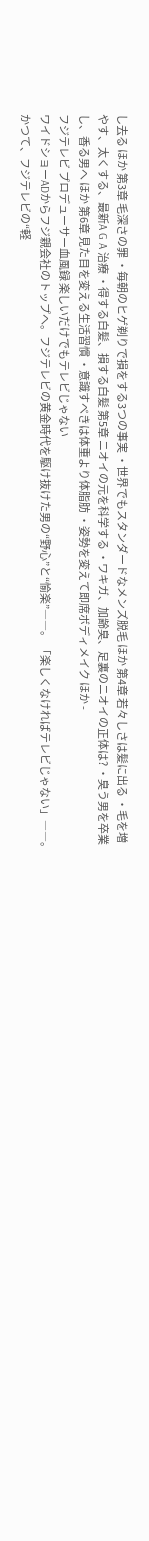し去る ほか 第3章 毛深さの罪 ・毎朝のヒゲ剃りで損をする3つの事実 ・世界でもスタンダードなメンズ脱毛 ほか 第4章 若々しさは髪に出る ・毛を増やす、太くする、最新A G A 治療 ・得する白髪、損する白髪 第5章 ニオイの元を科学する ・ワキガ、加齢臭、足裏のニオイの正体は? ・臭う男を卒業し、香る男へ ほか 第6章 見た目を変える生活習慣 ・意識すべきは体重より体脂肪 ・姿勢を変えて即席ボディメイク ほか -
フジテレビ プロデューサー血風録 楽しいだけでもテレビじゃない
ワイドショーADからフジ親会社のトップへ。フジテレビの黄金時代を駆け抜けた男の“野心”と“愉楽”――。 「楽しくなければテレビじゃない」――。かつて、フジテレビの“軽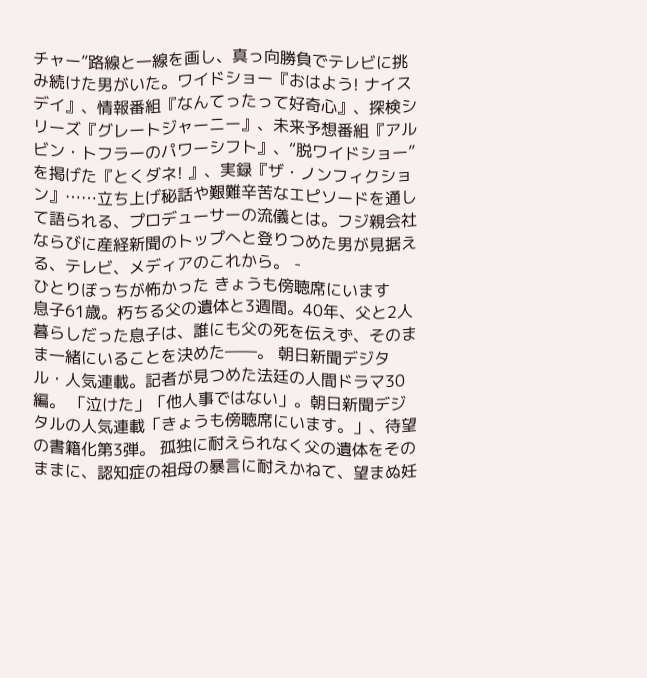チャー”路線と一線を画し、真っ向勝負でテレビに挑み続けた男がいた。ワイドショー『おはよう! ナイスデイ』、情報番組『なんてったって好奇心』、探検シリーズ『グレートジャーニー』、未来予想番組『アルビン・トフラーのパワーシフト』、“脱ワイドショー”を掲げた『とくダネ! 』、実録『ザ・ノンフィクション』……立ち上げ秘話や艱難辛苦なエピソードを通して語られる、プロデューサーの流儀とは。フジ親会社ならびに産経新聞のトップへと登りつめた男が見据える、テレビ、メディアのこれから。 -
ひとりぼっちが怖かった きょうも傍聴席にいます
息子61歳。朽ちる父の遺体と3週間。40年、父と2人暮らしだった息子は、誰にも父の死を伝えず、そのまま一緒にいることを決めた――。 朝日新聞デジタル・人気連載。記者が見つめた法廷の人間ドラマ30編。 「泣けた」「他人事ではない」。朝日新聞デジタルの人気連載「きょうも傍聴席にいます。」、待望の書籍化第3弾。 孤独に耐えられなく父の遺体をそのままに、認知症の祖母の暴言に耐えかねて、望まぬ妊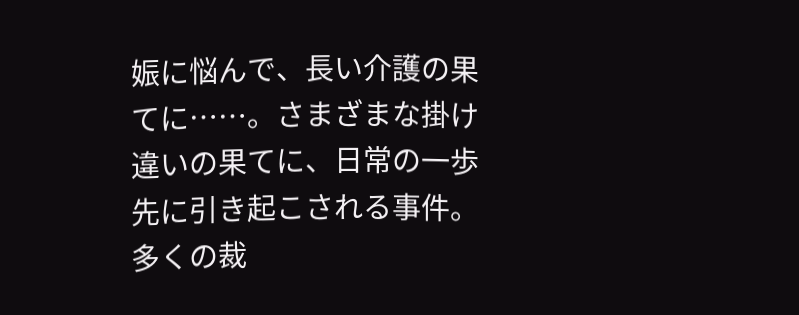娠に悩んで、長い介護の果てに……。さまざまな掛け違いの果てに、日常の一歩先に引き起こされる事件。 多くの裁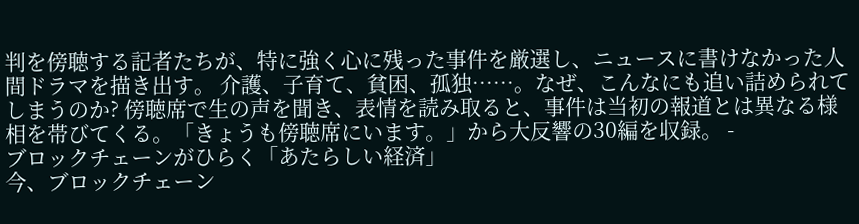判を傍聴する記者たちが、特に強く心に残った事件を厳選し、ニュースに書けなかった人間ドラマを描き出す。 介護、子育て、貧困、孤独……。なぜ、こんなにも追い詰められてしまうのか? 傍聴席で生の声を聞き、表情を読み取ると、事件は当初の報道とは異なる様相を帯びてくる。「きょうも傍聴席にいます。」から大反響の30編を収録。 -
ブロックチェーンがひらく「あたらしい経済」
今、ブロックチェーン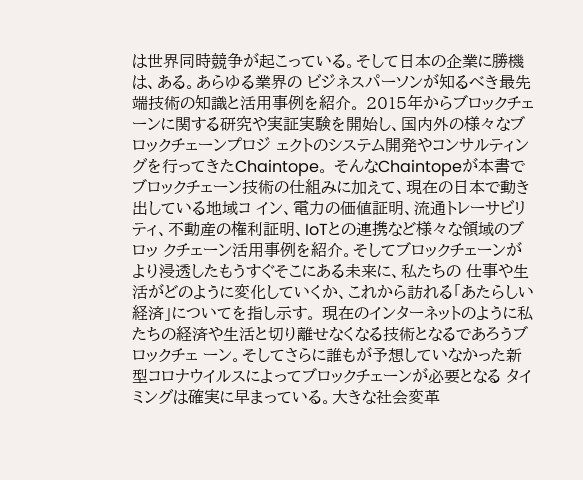は世界同時競争が起こっている。そして日本の企業に勝機は、ある。あらゆる業界の ビジネスパーソンが知るべき最先端技術の知識と活用事例を紹介。 2015年からブロックチェーンに関する研究や実証実験を開始し、国内外の様々なブロックチェーンプロジ ェクトのシステム開発やコンサルティングを行ってきたChaintope。 そんなChaintopeが本書でブロックチェーン技術の仕組みに加えて、現在の日本で動き出している地域コ イン、電力の価値証明、流通トレーサビリティ、不動産の権利証明、IoTとの連携など様々な領域のブロッ クチェーン活用事例を紹介。そしてブロックチェーンがより浸透したもうすぐそこにある未来に、私たちの 仕事や生活がどのように変化していくか、これから訪れる「あたらしい経済」についてを指し示す。 現在のインターネットのように私たちの経済や生活と切り離せなくなる技術となるであろうブロックチェ ーン。そしてさらに誰もが予想していなかった新型コロナウイルスによってブロックチェーンが必要となる タイミングは確実に早まっている。大きな社会変革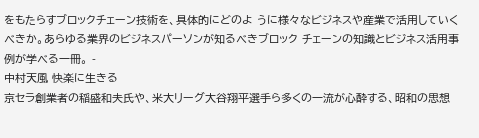をもたらすブロックチェーン技術を、具体的にどのよ うに様々なビジネスや産業で活用していくべきか。あらゆる業界のビジネスパーソンが知るべきブロック チェーンの知識とビジネス活用事例が学べる一冊。 -
中村天風 快楽に生きる
京セラ創業者の稲盛和夫氏や、米大リーグ大谷翔平選手ら多くの一流が心酔する、昭和の思想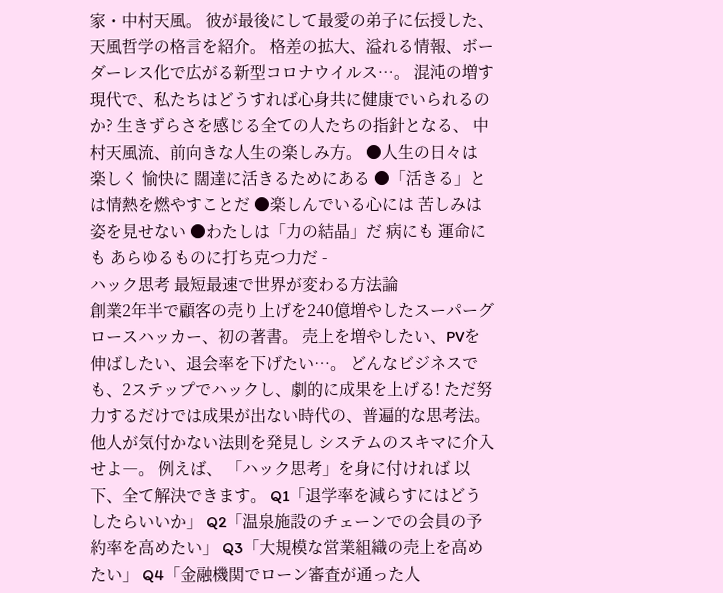家・中村天風。 彼が最後にして最愛の弟子に伝授した、天風哲学の格言を紹介。 格差の拡大、溢れる情報、ボーダーレス化で広がる新型コロナウイルス…。 混沌の増す現代で、私たちはどうすれば心身共に健康でいられるのか? 生きずらさを感じる全ての人たちの指針となる、 中村天風流、前向きな人生の楽しみ方。 ●人生の日々は 楽しく 愉快に 闊達に活きるためにある ●「活きる」とは情熱を燃やすことだ ●楽しんでいる心には 苦しみは姿を見せない ●わたしは「力の結晶」だ 病にも 運命にも あらゆるものに打ち克つ力だ -
ハック思考 最短最速で世界が変わる方法論
創業2年半で顧客の売り上げを240億増やしたスーパーグロースハッカー、初の著書。 売上を増やしたい、PVを伸ばしたい、退会率を下げたい…。 どんなビジネスでも、2ステップでハックし、劇的に成果を上げる! ただ努力するだけでは成果が出ない時代の、普遍的な思考法。 他人が気付かない法則を発見し システムのスキマに介入せよ―。 例えば、 「ハック思考」を身に付ければ 以下、全て解決できます。 Q1「退学率を減らすにはどうしたらいいか」 Q2「温泉施設のチェーンでの会員の予約率を高めたい」 Q3「大規模な営業組織の売上を高めたい」 Q4「金融機関でローン審査が通った人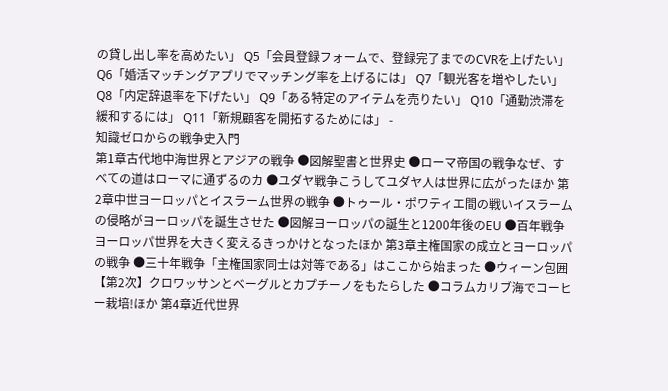の貸し出し率を高めたい」 Q5「会員登録フォームで、登録完了までのCVRを上げたい」 Q6「婚活マッチングアプリでマッチング率を上げるには」 Q7「観光客を増やしたい」 Q8「内定辞退率を下げたい」 Q9「ある特定のアイテムを売りたい」 Q10「通勤渋滞を緩和するには」 Q11「新規顧客を開拓するためには」 -
知識ゼロからの戦争史入門
第1章古代地中海世界とアジアの戦争 ●図解聖書と世界史 ●ローマ帝国の戦争なぜ、すべての道はローマに通ずるのカ ●ユダヤ戦争こうしてユダヤ人は世界に広がったほか 第2章中世ヨーロッパとイスラーム世界の戦争 ●トゥール・ポワティエ間の戦いイスラームの侵略がヨーロッパを誕生させた ●図解ヨーロッパの誕生と1200年後のEU ●百年戦争ヨーロッパ世界を大きく変えるきっかけとなったほか 第3章主権国家の成立とヨーロッパの戦争 ●三十年戦争「主権国家同士は対等である」はここから始まった ●ウィーン包囲【第2次】クロワッサンとベーグルとカプチーノをもたらした ●コラムカリブ海でコーヒー栽培!ほか 第4章近代世界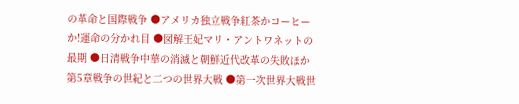の革命と国際戦争 ●アメリカ独立戦争紅茶かコーヒーか!運命の分かれ目 ●図解王妃マリ・アントワネットの最期 ●日清戦争中華の消滅と朝鮮近代改革の失敗ほか 第5章戦争の世紀と二つの世界大戦 ●第一次世界大戦世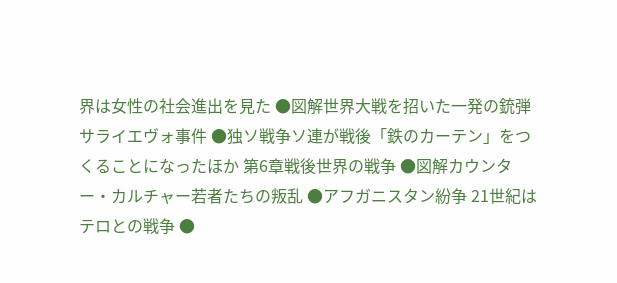界は女性の社会進出を見た ●図解世界大戦を招いた一発の銃弾サライエヴォ事件 ●独ソ戦争ソ連が戦後「鉄のカーテン」をつくることになったほか 第6章戦後世界の戦争 ●図解カウンター・カルチャー若者たちの叛乱 ●アフガニスタン紛争 21世紀はテロとの戦争 ●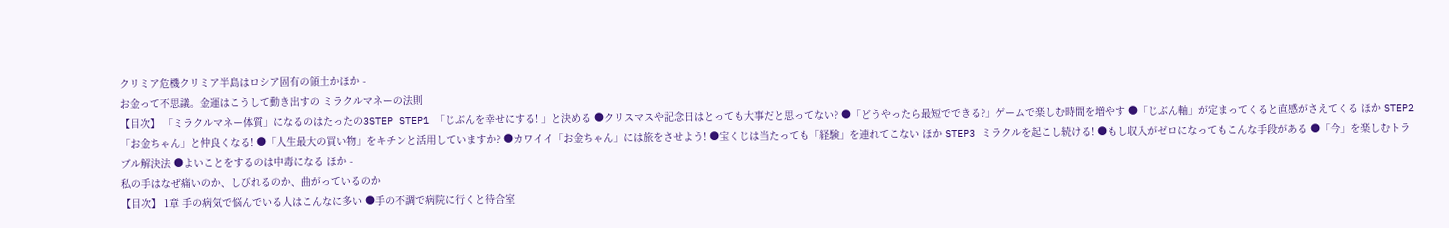クリミア危機クリミア半島はロシア固有の領土かほか -
お金って不思議。金運はこうして動き出すの ミラクルマネーの法則
【目次】 「ミラクルマネー体質」になるのはたったの3STEP STEP1 「じぶんを幸せにする! 」と決める ●クリスマスや記念日はとっても大事だと思ってない? ●「どうやったら最短でできる?」ゲームで楽しむ時間を増やす ●「じぶん軸」が定まってくると直感がさえてくる ほか STEP2 「お金ちゃん」と仲良くなる! ●「人生最大の買い物」をキチンと活用していますか? ●カワイイ「お金ちゃん」には旅をさせよう! ●宝くじは当たっても「経験」を連れてこない ほか STEP3 ミラクルを起こし続ける! ●もし収入がゼロになってもこんな手段がある ●「今」を楽しむトラブル解決法 ●よいことをするのは中毒になる ほか -
私の手はなぜ痛いのか、しびれるのか、曲がっているのか
【目次】 1章 手の病気で悩んでいる人はこんなに多い ●手の不調で病院に行くと待合室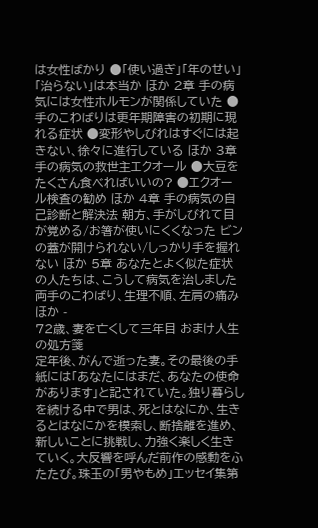は女性ばかり ●「使い過ぎ」「年のせい」「治らない」は本当か ほか 2章 手の病気には女性ホルモンが関係していた ●手のこわばりは更年期障害の初期に現れる症状 ●変形やしびれはすぐには起きない、徐々に進行している ほか 3章 手の病気の救世主エクオール ●大豆をたくさん食べればいいの? ●エクオール検査の勧め ほか 4章 手の病気の自己診断と解決法 朝方、手がしびれて目が覚める/お箸が使いにくくなった ビンの蓋が開けられない/しっかり手を握れない ほか 5章 あなたとよく似た症状の人たちは、こうして病気を治しました 両手のこわばり、生理不順、左肩の痛み ほか -
72歳、妻を亡くして三年目 おまけ人生の処方箋
定年後、がんで逝った妻。その最後の手紙には「あなたにはまだ、あなたの使命があります」と記されていた。独り暮らしを続ける中で男は、死とはなにか、生きるとはなにかを模索し、断捨離を進め、新しいことに挑戦し、力強く楽しく生きていく。大反響を呼んだ前作の感動をふたたび。珠玉の「男やもめ」エッセイ集第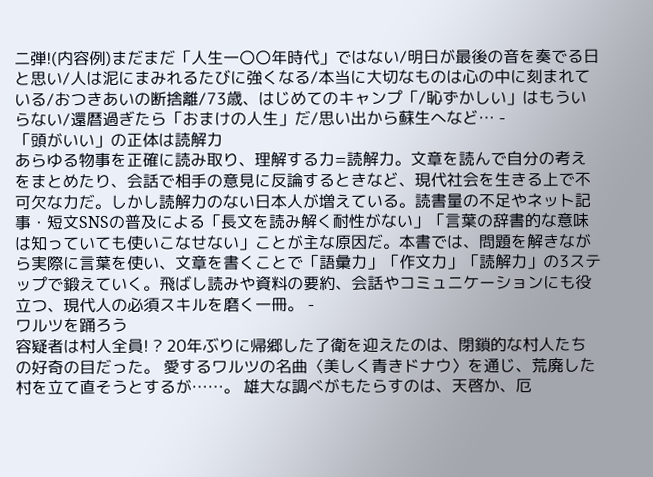二弾!(内容例)まだまだ「人生一〇〇年時代」ではない/明日が最後の音を奏でる日と思い/人は泥にまみれるたびに強くなる/本当に大切なものは心の中に刻まれている/おつきあいの断捨離/73歳、はじめてのキャンプ「/恥ずかしい」はもういらない/還暦過ぎたら「おまけの人生」だ/思い出から蘇生へなど… -
「頭がいい」の正体は読解力
あらゆる物事を正確に読み取り、理解する力=読解力。文章を読んで自分の考えをまとめたり、会話で相手の意見に反論するときなど、現代社会を生きる上で不可欠な力だ。しかし読解力のない日本人が増えている。読書量の不足やネット記事・短文SNSの普及による「長文を読み解く耐性がない」「言葉の辞書的な意味は知っていても使いこなせない」ことが主な原因だ。本書では、問題を解きながら実際に言葉を使い、文章を書くことで「語彙力」「作文力」「読解力」の3ステップで鍛えていく。飛ばし読みや資料の要約、会話やコミュニケーションにも役立つ、現代人の必須スキルを磨く一冊。 -
ワルツを踊ろう
容疑者は村人全員! ? 20年ぶりに帰郷した了衛を迎えたのは、閉鎖的な村人たちの好奇の目だった。 愛するワルツの名曲〈美しく青きドナウ〉を通じ、荒廃した村を立て直そうとするが……。 雄大な調べがもたらすのは、天啓か、厄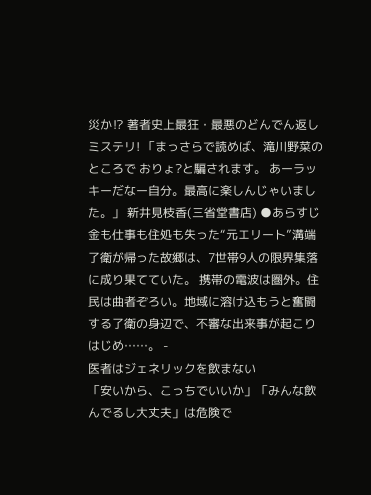災か⁉ 著者史上最狂・最悪のどんでん返しミステリ! 「まっさらで読めば、滝川野菜のところで おりょ?と騙されます。 あーラッキーだなー自分。最高に楽しんじゃいました。」 新井見枝香(三省堂書店) ●あらすじ 金も仕事も住処も失った“元エリート”溝端了衛が帰った故郷は、7世帯9人の限界集落に成り果てていた。 携帯の電波は圏外。住民は曲者ぞろい。地域に溶け込もうと奮闘する了衛の身辺で、不審な出来事が起こりはじめ……。 -
医者はジェネリックを飲まない
「安いから、こっちでいいか」「みんな飲んでるし大丈夫」は危険で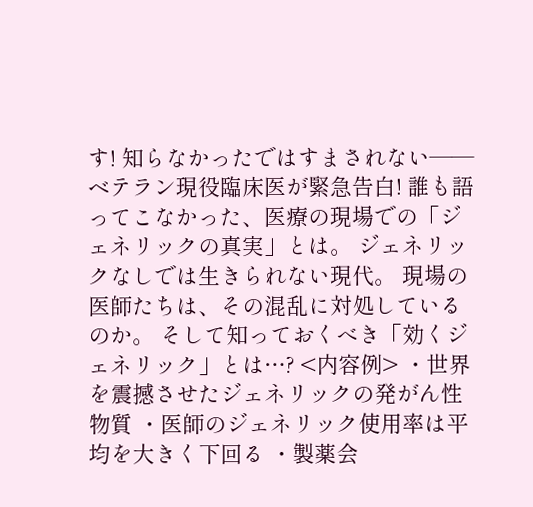す! 知らなかったではすまされない――ベテラン現役臨床医が緊急告白! 誰も語ってこなかった、医療の現場での「ジェネリックの真実」とは。 ジェネリックなしでは生きられない現代。 現場の医師たちは、その混乱に対処しているのか。 そして知っておくべき「効くジェネリック」とは…? <内容例> ・世界を震撼させたジェネリックの発がん性物質 ・医師のジェネリック使用率は平均を大きく下回る ・製薬会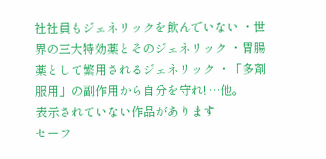社社員もジェネリックを飲んでいない ・世界の三大特効薬とそのジェネリック ・胃腸薬として繁用されるジェネリック ・「多剤服用」の副作用から自分を守れ! …他。
表示されていない作品があります
セーフ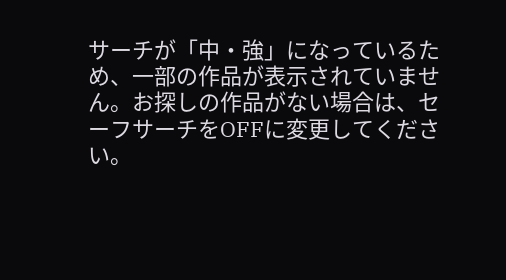サーチが「中・強」になっているため、一部の作品が表示されていません。お探しの作品がない場合は、セーフサーチをOFFに変更してください。